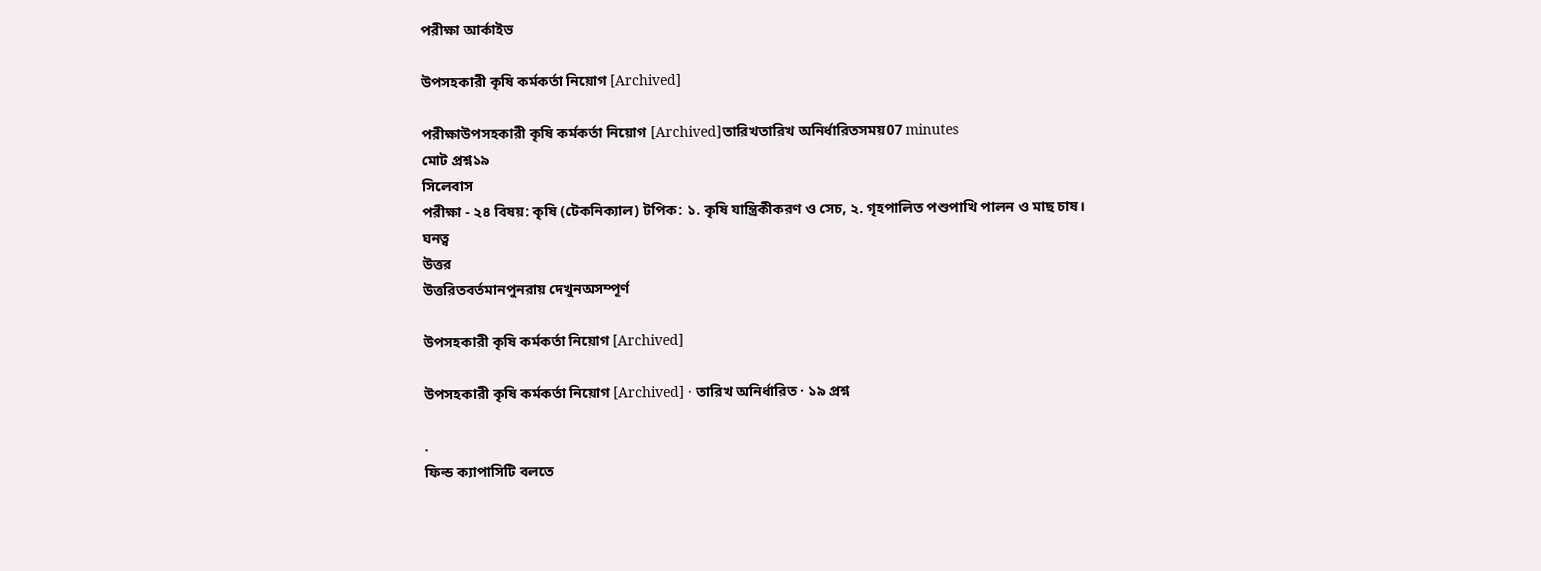পরীক্ষা আর্কাইভ

উপসহকারী কৃষি কর্মকর্তা নিয়োগ [Archived]

পরীক্ষাউপসহকারী কৃষি কর্মকর্তা নিয়োগ [Archived]তারিখতারিখ অনির্ধারিতসময়07 minutes
মোট প্রশ্ন১৯
সিলেবাস
পরীক্ষা - ২৪ বিষয়: কৃষি (টেকনিক্যাল) টপিক: ১. কৃষি যান্ত্রিকীকরণ ও সেচ, ২. গৃহপালিত পশুপাখি পালন ও মাছ চাষ।
ঘনত্ব
উত্তর
উত্তরিতবর্তমানপুনরায় দেখুনঅসম্পূর্ণ

উপসহকারী কৃষি কর্মকর্তা নিয়োগ [Archived]

উপসহকারী কৃষি কর্মকর্তা নিয়োগ [Archived] · তারিখ অনির্ধারিত · ১৯ প্রশ্ন

.
ফিল্ড ক্যাপাসিটি বলতে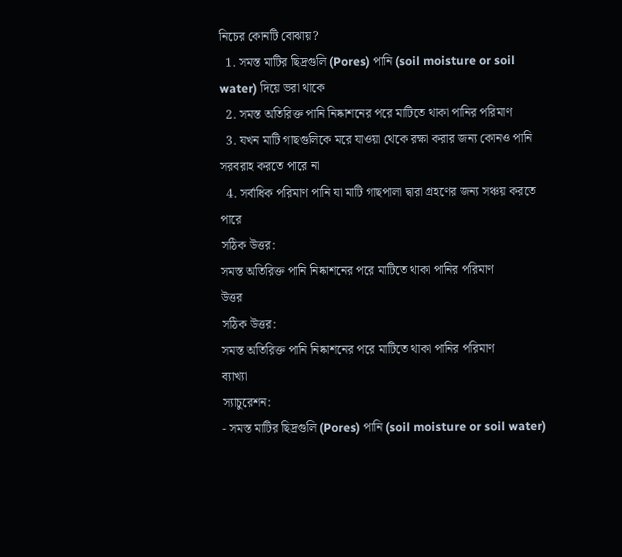নিচের কোনটি বোঝায়?
  1. সমস্ত মাটির ছিদ্রগুলি (Pores) পানি (soil moisture or soil water) দিয়ে ভরা থাকে
  2. সমস্ত অতিরিক্ত পানি নিষ্কাশনের পরে মাটিতে থাকা পানির পরিমাণ
  3. যখন মাটি গাছগুলিকে মরে যাওয়া থেকে রক্ষা করার জন্য কোনও পানি সরবরাহ করতে পারে না
  4. সর্বাধিক পরিমাণ পানি যা মাটি গাছপালা দ্বারা গ্রহণের জন্য সঞ্চয় করতে পারে
সঠিক উত্তর:
সমস্ত অতিরিক্ত পানি নিষ্কাশনের পরে মাটিতে থাকা পানির পরিমাণ
উত্তর
সঠিক উত্তর:
সমস্ত অতিরিক্ত পানি নিষ্কাশনের পরে মাটিতে থাকা পানির পরিমাণ
ব্যাখ্যা
স্যাচুরেশন:
- সমস্ত মাটির ছিদ্রগুলি (Pores) পানি (soil moisture or soil water)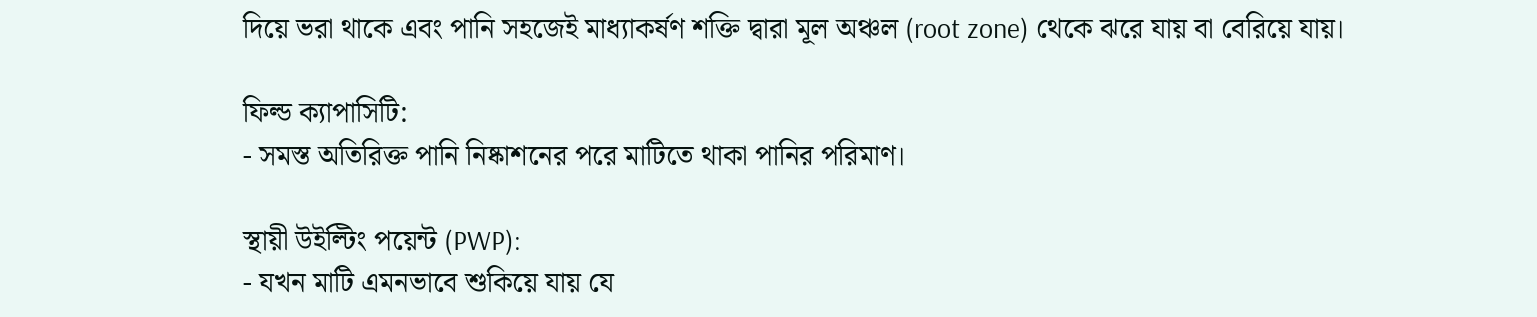দিয়ে ভরা থাকে এবং পানি সহজেই মাধ্যাকর্ষণ শক্তি দ্বারা মূল অঞ্চল (root zone) থেকে ঝরে যায় বা বেরিয়ে যায়।

ফিল্ড ক্যাপাসিটি:
- সমস্ত অতিরিক্ত পানি নিষ্কাশনের পরে মাটিতে থাকা পানির পরিমাণ।

স্থায়ী উইল্টিং পয়েন্ট (PWP):
- যখন মাটি এমনভাবে শুকিয়ে যায় যে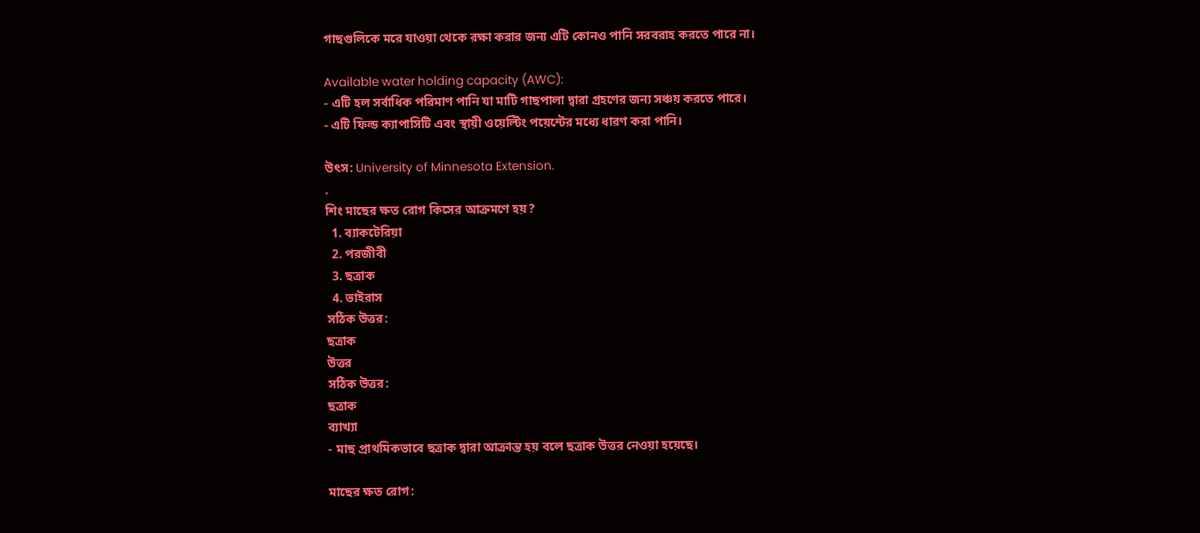গাছগুলিকে মরে যাওয়া থেকে রক্ষা করার জন্য এটি কোনও পানি সরবরাহ করতে পারে না।

Available water holding capacity (AWC):
- এটি হল সর্বাধিক পরিমাণ পানি যা মাটি গাছপালা দ্বারা গ্রহণের জন্য সঞ্চয় করতে পারে।
- এটি ফিল্ড ক্যাপাসিটি এবং স্থায়ী ওয়েল্টিং পয়েন্টের মধ্যে ধারণ করা পানি।

উৎস: University of Minnesota Extension.
.
শিং মাছের ক্ষত রোগ কিসের আক্রমণে হয়?
  1. ব্যাকটেরিয়া
  2. পরজীবী
  3. ছত্রাক
  4. ভাইরাস
সঠিক উত্তর:
ছত্রাক
উত্তর
সঠিক উত্তর:
ছত্রাক
ব্যাখ্যা
- মাছ প্রাথমিকভাবে ছত্রাক দ্বারা আক্রান্ত হয় বলে ছত্রাক উত্তর নেওয়া হয়েছে।

মাছের ক্ষত রোগ: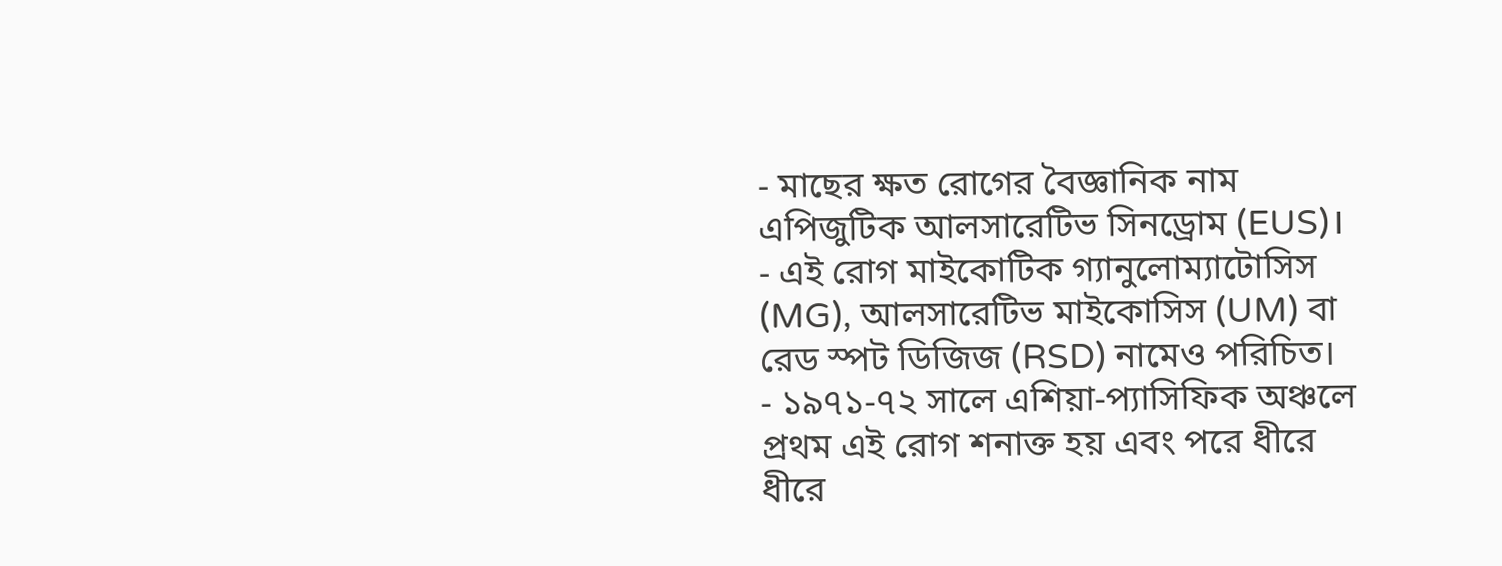- মাছের ক্ষত রোগের বৈজ্ঞানিক নাম এপিজুটিক আলসারেটিভ সিনড্রোম (EUS)।
- এই রোগ মাইকোটিক গ্যানুলোম্যাটোসিস (MG), আলসারেটিভ মাইকোসিস (UM) বা রেড স্পট ডিজিজ (RSD) নামেও পরিচিত।
- ১৯৭১-৭২ সালে এশিয়া-প্যাসিফিক অঞ্চলে প্রথম এই রোগ শনাক্ত হয় এবং পরে ধীরে ধীরে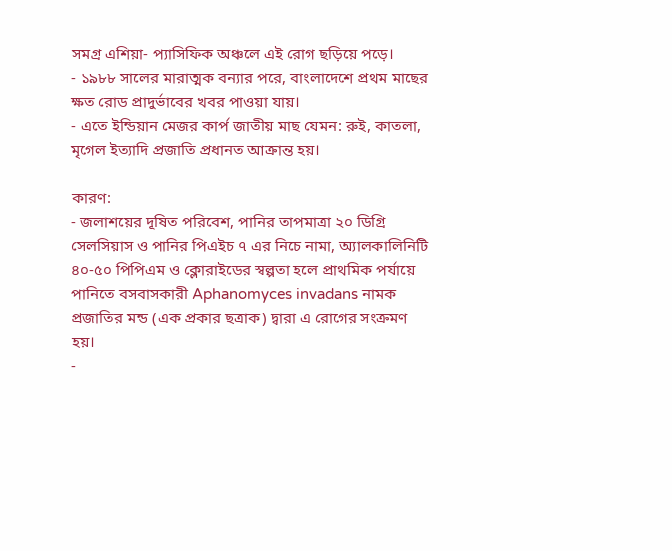সমগ্র এশিয়া- প্যাসিফিক অঞ্চলে এই রোগ ছড়িয়ে পড়ে।
- ১৯৮৮ সালের মারাত্মক বন্যার পরে, বাংলাদেশে প্রথম মাছের ক্ষত রোড প্রাদুর্ভাবের খবর পাওয়া যায়।
- এতে ইন্ডিয়ান মেজর কার্প জাতীয় মাছ যেমন: রুই, কাতলা, মৃগেল ইত্যাদি প্রজাতি প্রধানত আক্রান্ত হয়।

কারণ:
- জলাশয়ের দূষিত পরিবেশ, পানির তাপমাত্রা ২০ ডিগ্রি সেলসিয়াস ও পানির পিএইচ ৭ এর নিচে নামা, অ্যালকালিনিটি ৪০-৫০ পিপিএম ও ক্লোরাইডের স্বল্পতা হলে প্রাথমিক পর্যায়ে পানিতে বসবাসকারী Aphanomyces invadans নামক প্রজাতির মন্ড (এক প্রকার ছত্রাক) দ্বারা এ রোগের সংক্রমণ হয়।
-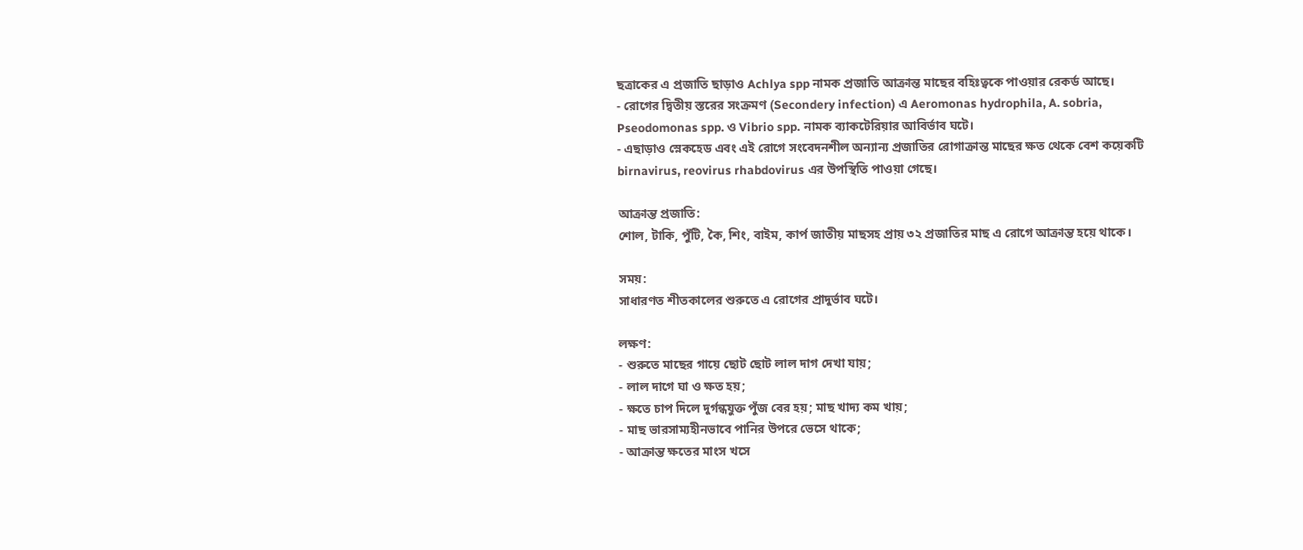ছত্রাকের এ প্রজাতি ছাড়াও Achlya spp নামক প্রজাতি আক্রান্ত মাছের বহিঃত্বকে পাওয়ার রেকর্ড আছে।
- রোগের দ্বিতীয় স্তরের সংক্রমণ (Secondery infection) এ Aeromonas hydrophila, A. sobria, Pseodomonas spp. ও Vibrio spp. নামক ব্যাকটেরিয়ার আবির্ভাব ঘটে।
- এছাড়াও স্নেকহেড এবং এই রোগে সংবেদনশীল অন্যান্য প্রজাতির রোগাক্রান্ত মাছের ক্ষত থেকে বেশ কয়েকটি birnavirus, reovirus rhabdovirus এর উপস্থিতি পাওয়া গেছে।

আক্রান্ত প্রজাতি:
শোল, টাকি, পুঁটি, কৈ, শিং, বাইম, কার্প জাতীয় মাছসহ প্রায় ৩২ প্রজাতির মাছ এ রোগে আক্রান্ত হয়ে থাকে।

সময়:
সাধারণত শীতকালের শুরুতে এ রোগের প্রাদুর্ভাব ঘটে।

লক্ষণ:
- শুরুতে মাছের গায়ে ছোট ছোট লাল দাগ দেখা যায়;
- লাল দাগে ঘা ও ক্ষত হয়;
- ক্ষতে চাপ দিলে দুর্গন্ধযুক্ত পুঁজ বের হয়; মাছ খাদ্য কম খায়;
- মাছ ভারসাম্যহীনভাবে পানির উপরে ভেসে থাকে;
- আক্রান্ত ক্ষতের মাংস খসে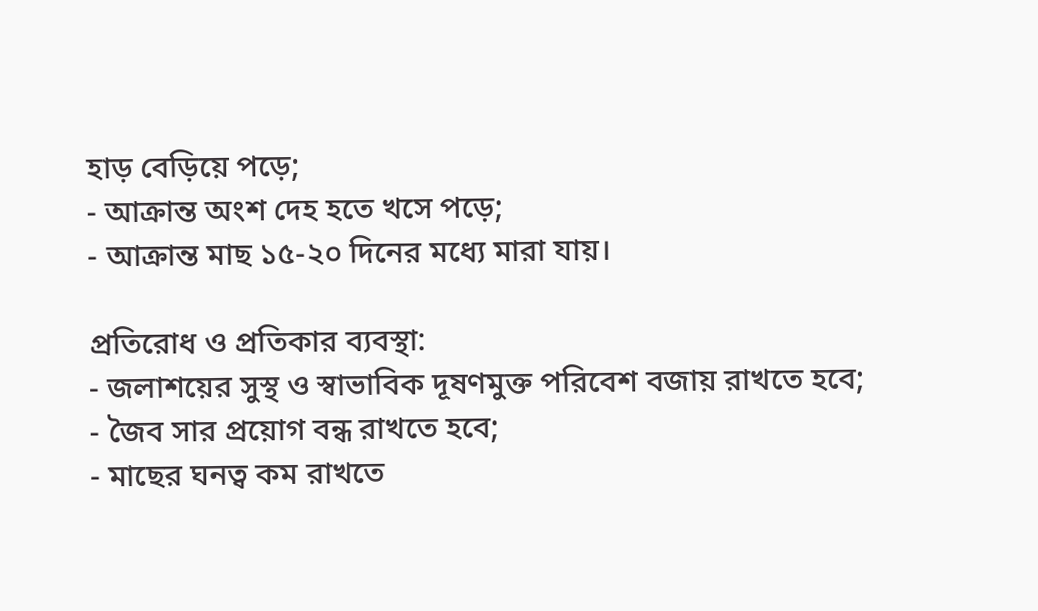হাড় বেড়িয়ে পড়ে;
- আক্রান্ত অংশ দেহ হতে খসে পড়ে;
- আক্রান্ত মাছ ১৫-২০ দিনের মধ্যে মারা যায়।

প্রতিরোধ ও প্রতিকার ব্যবস্থা:
- জলাশয়ের সুস্থ ও স্বাভাবিক দূষণমুক্ত পরিবেশ বজায় রাখতে হবে;
- জৈব সার প্রয়োগ বন্ধ রাখতে হবে;
- মাছের ঘনত্ব কম রাখতে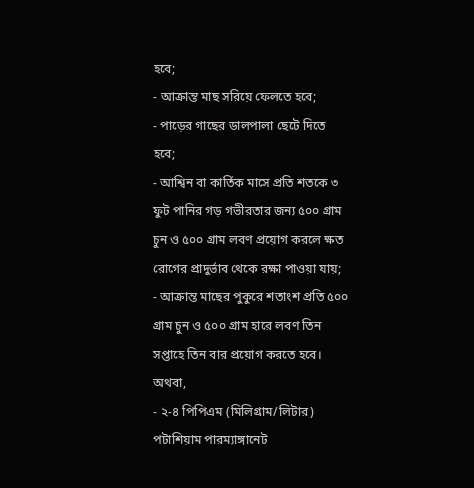হবে;
- আক্রান্ত মাছ সরিয়ে ফেলতে হবে;
- পাড়ের গাছের ডালপালা ছেটে দিতে হবে;
- আশ্বিন বা কার্তিক মাসে প্রতি শতকে ৩ ফুট পানির গড় গভীরতার জন্য ৫০০ গ্রাম চুন ও ৫০০ গ্রাম লবণ প্রয়োগ করলে ক্ষত রোগের প্রাদুর্ভাব থেকে রক্ষা পাওয়া যায়;
- আক্রান্ত মাছের পুকুরে শতাংশ প্রতি ৫০০ গ্রাম চুন ও ৫০০ গ্রাম হারে লবণ তিন সপ্তাহে তিন বার প্রয়োগ করতে হবে। অথবা,
- ২-৪ পিপিএম (মিলিগ্রাম/লিটার) পটাশিয়াম পারম্যাঙ্গানেট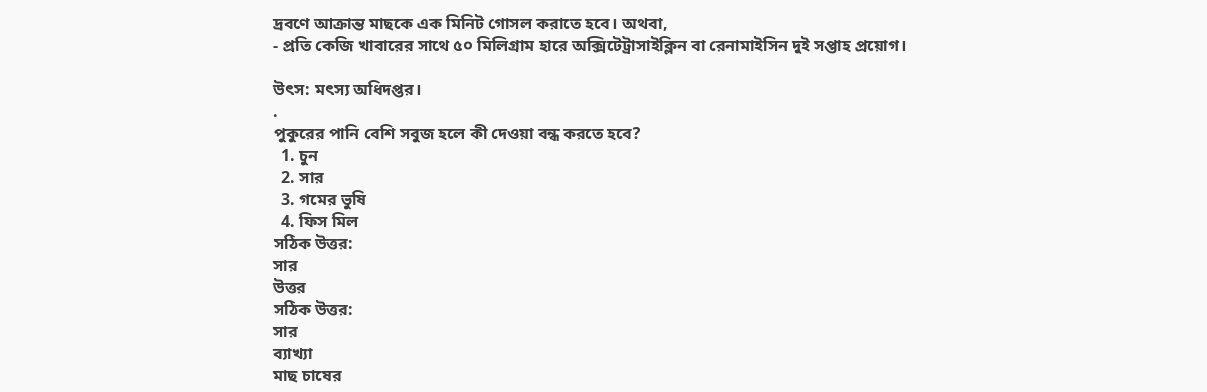দ্রবণে আক্রান্ত মাছকে এক মিনিট গোসল করাতে হবে। অথবা,
- প্রতি কেজি খাবারের সাথে ৫০ মিলিগ্রাম হারে অক্সিটেট্রাসাইক্লিন বা রেনামাইসিন দুই সপ্তাহ প্রয়োগ।

উৎস: মৎস্য অধিদপ্তর।
.
পুকুরের পানি বেশি সবুজ হলে কী দেওয়া বন্ধ করতে হবে?
  1. চুন
  2. সার
  3. গমের ভুষি
  4. ফিস মিল
সঠিক উত্তর:
সার
উত্তর
সঠিক উত্তর:
সার
ব্যাখ্যা
মাছ চাষের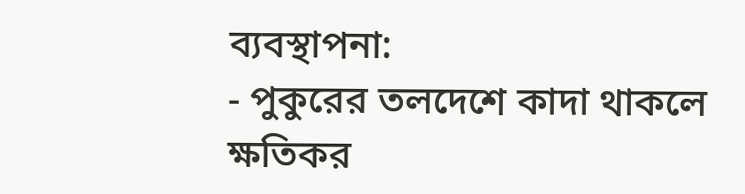ব্যবস্থাপনা:
- পুকুরের তলদেশে কাদা থাকলে ক্ষতিকর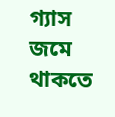গ্যাস জমে থাকতে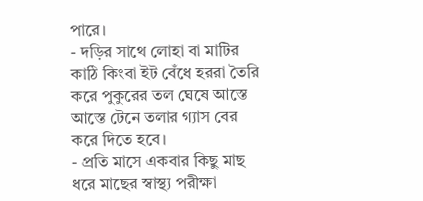পারে।
- দড়ির সাথে লোহা বা মাটির কাঠি কিংবা ইট বেঁধে হররা তৈরি করে পুকুরের তল ঘেষে আস্তে আস্তে টেনে তলার গ্যাস বের করে দিতে হবে।
- প্রতি মাসে একবার কিছু মাছ ধরে মাছের স্বাস্থ্য পরীক্ষা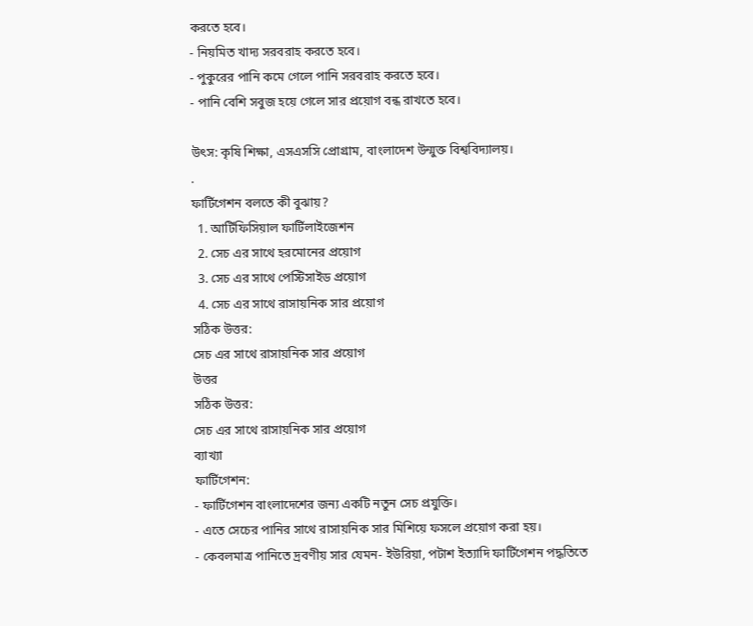করতে হবে।
- নিয়মিত খাদ্য সরবরাহ করতে হবে।
- পুকুরের পানি কমে গেলে পানি সরবরাহ করতে হবে।
- পানি বেশি সবুজ হয়ে গেলে সার প্রয়োগ বন্ধ রাখতে হবে।

উৎস: কৃষি শিক্ষা, এসএসসি প্রোগ্রাম, বাংলাদেশ উন্মুক্ত বিশ্ববিদ্যালয়।
.
ফার্টিগেশন বলতে কী বুঝায়?
  1. আর্টিফিসিয়াল ফার্টিলাইজেশন
  2. সেচ এর সাথে হরমোনের প্রয়োগ
  3. সেচ এর সাথে পেস্টিসাইড প্রয়োগ
  4. সেচ এর সাথে রাসায়নিক সার প্রয়োগ
সঠিক উত্তর:
সেচ এর সাথে রাসায়নিক সার প্রয়োগ
উত্তর
সঠিক উত্তর:
সেচ এর সাথে রাসায়নিক সার প্রয়োগ
ব্যাখ্যা
ফার্টিগেশন:
- ফার্টিগেশন বাংলাদেশের জন্য একটি নতুন সেচ প্রযুক্তি।
- এতে সেচের পানির সাথে রাসায়নিক সার মিশিয়ে ফসলে প্রয়োগ করা হয়।
- কেবলমাত্র পানিতে দ্রবণীয় সার যেমন- ইউরিয়া, পটাশ ইত্যাদি ফার্টিগেশন পদ্ধতিতে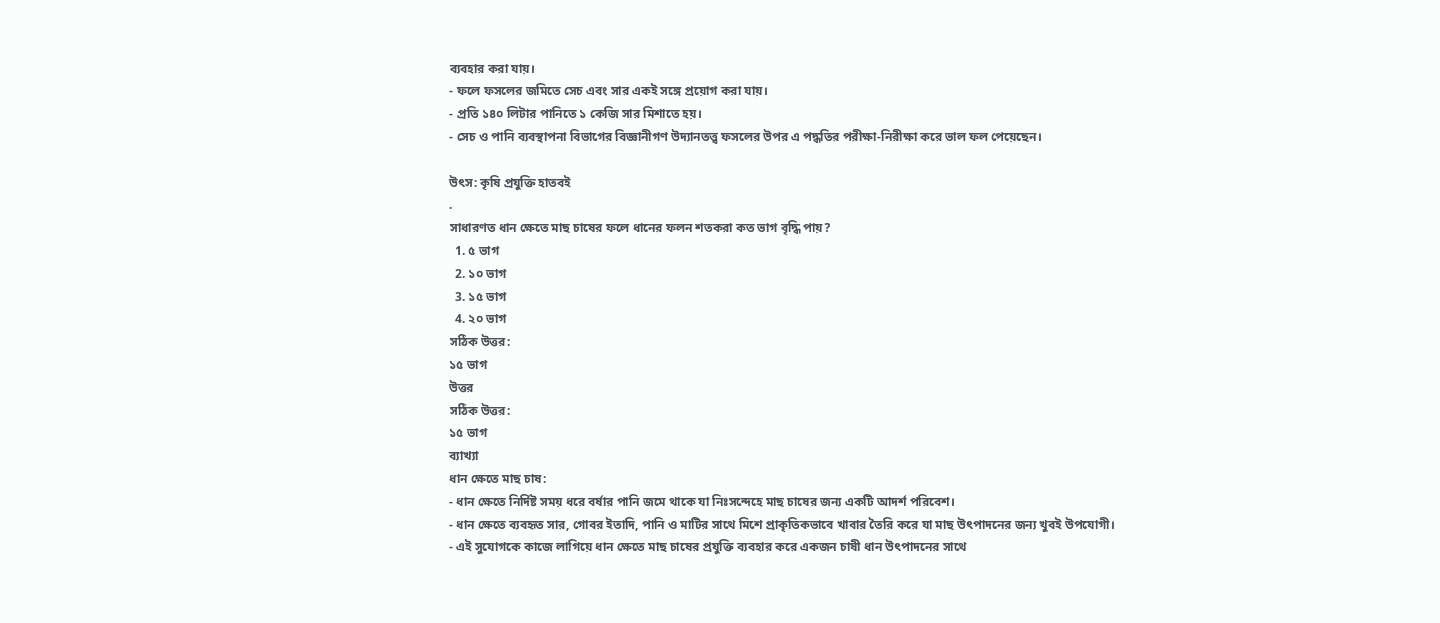ব্যবহার করা যায়।
- ফলে ফসলের জমিতে সেচ এবং সার একই সঙ্গে প্রয়োগ করা যায়।
- প্রতি ১৪০ লিটার পানিতে ১ কেজি সার মিশাতে হয়।
- সেচ ও পানি ব্যবস্থাপনা বিভাগের বিজ্ঞানীগণ উদ্যানতত্ত্ব ফসলের উপর এ পদ্ধতির পরীক্ষা-নিরীক্ষা করে ভাল ফল পেয়েছেন।

উৎস: কৃষি প্রযুক্তি হাতবই
.
সাধারণত ধান ক্ষেতে মাছ চাষের ফলে ধানের ফলন শতকরা কত ভাগ বৃদ্ধি পায়?
  1. ৫ ভাগ
  2. ১০ ভাগ
  3. ১৫ ভাগ
  4. ২০ ভাগ
সঠিক উত্তর:
১৫ ভাগ
উত্তর
সঠিক উত্তর:
১৫ ভাগ
ব্যাখ্যা
ধান ক্ষেতে মাছ চাষ:
- ধান ক্ষেতে নির্দিষ্ট সময় ধরে বর্ষার পানি জমে থাকে যা নিঃসন্দেহে মাছ চাষের জন্য একটি আদর্শ পরিবেশ।
- ধান ক্ষেতে ব্যবহৃত সার, গোবর ইতাদি, পানি ও মাটির সাথে মিশে প্রাকৃতিকভাবে খাবার তৈরি করে যা মাছ উৎপাদনের জন্য খুবই উপযোগী।
- এই সুযোগকে কাজে লাগিয়ে ধান ক্ষেতে মাছ চাষের প্রযুক্তি ব্যবহার করে একজন চাষী ধান উৎপাদনের সাথে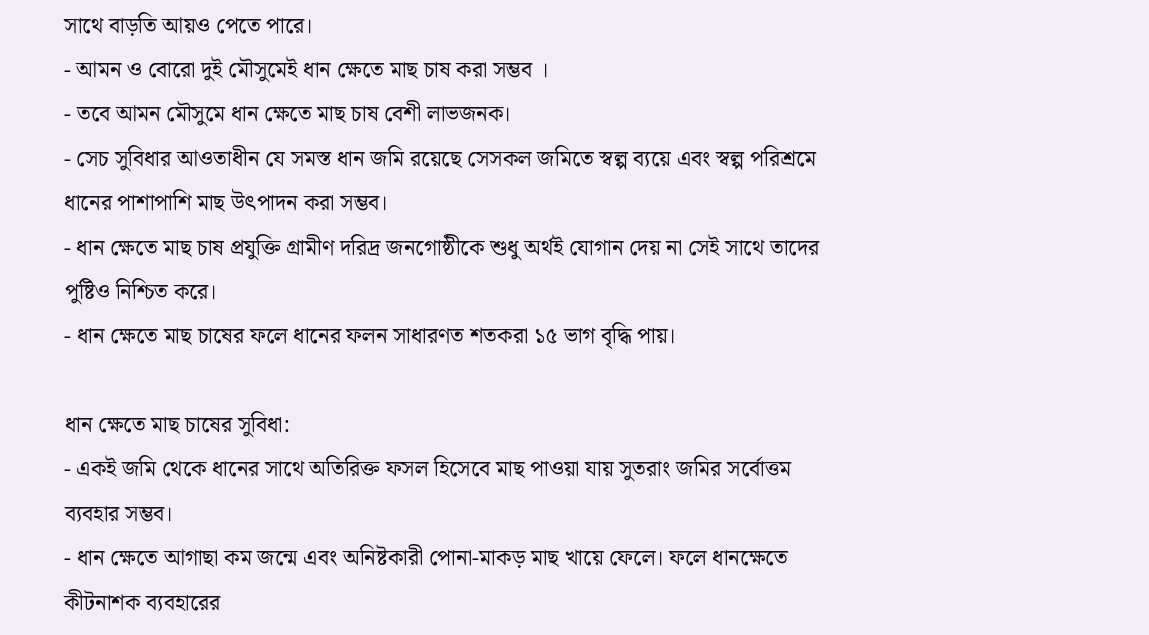সাথে বাড়তি আয়ও পেতে পারে।
- আমন ও বোরো দুই মৌসুমেই ধান ক্ষেতে মাছ চাষ করা সম্ভব ।
- তবে আমন মৌসুমে ধান ক্ষেতে মাছ চাষ বেশী লাভজনক।
- সেচ সুবিধার আওতাধীন যে সমস্ত ধান জমি রয়েছে সেসকল জমিতে স্বল্প ব্যয়ে এবং স্বল্প পরিশ্রমে ধানের পাশাপাশি মাছ উৎপাদন করা সম্ভব।
- ধান ক্ষেতে মাছ চাষ প্রযুক্তি গ্রামীণ দরিদ্র জনগোষ্ঠীকে শুধু অর্থই যোগান দেয় না সেই সাথে তাদের পুষ্টিও নিশ্চিত করে।
- ধান ক্ষেতে মাছ চাষের ফলে ধানের ফলন সাধারণত শতকরা ১৫ ভাগ বৃদ্ধি পায়।

ধান ক্ষেতে মাছ চাষের সুবিধা:
- একই জমি থেকে ধানের সাথে অতিরিক্ত ফসল হিসেবে মাছ পাওয়া যায় সুতরাং জমির সর্বোত্তম ব্যবহার সম্ভব।
- ধান ক্ষেতে আগাছা কম জন্মে এবং অনিষ্টকারী পোনা-মাকড় মাছ খায়ে ফেলে। ফলে ধানক্ষেতে কীটনাশক ব্যবহারের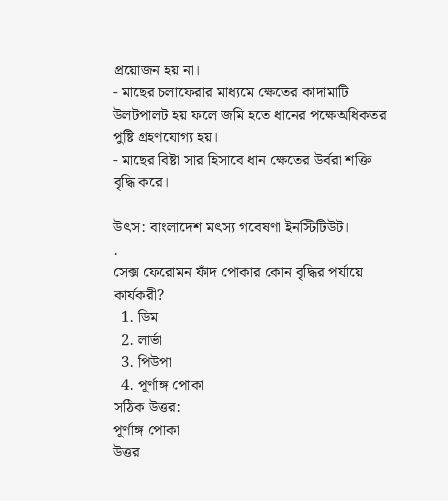প্রয়োজন হয় না।
- মাছের চলাফেরার মাধ্যমে ক্ষেতের কাদামাটি উলটপালট হয় ফলে জমি হতে ধানের পক্ষেঅধিকতর পুষ্টি গ্রহণযোগ্য হয়।
- মাছের বিষ্টা সার হিসাবে ধান ক্ষেতের উর্বরা শক্তি বৃদ্ধি করে।

উৎস: বাংলাদেশ মৎস্য গবেষণা ইনস্টিটিউট।
.
সেক্স ফেরোমন ফাঁদ পোকার কোন বৃদ্ধির পর্যায়ে কার্যকরী?
  1. ডিম
  2. লার্ভা
  3. পিউপা
  4. পূর্ণাঙ্গ পোকা
সঠিক উত্তর:
পূর্ণাঙ্গ পোকা
উত্তর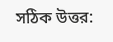সঠিক উত্তর: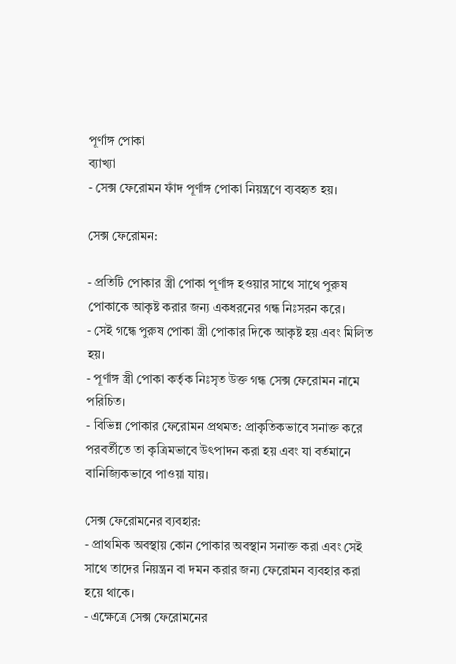পূর্ণাঙ্গ পোকা
ব্যাখ্যা
- সেক্স ফেরোমন ফাঁদ পূর্ণাঙ্গ পোকা নিয়ন্ত্রণে ব্যবহৃত হয়।

সেক্স ফেরোমন:

- প্রতিটি পোকার স্ত্রী পোকা পূর্ণাঙ্গ হওয়ার সাথে সাথে পুরুষ পোকাকে আকৃষ্ট করার জন্য একধরনের গন্ধ নিঃসরন করে।
- সেই গন্ধে পুরুষ পোকা স্ত্রী পোকার দিকে আকৃষ্ট হয় এবং মিলিত হয়।
- পূর্ণাঙ্গ স্ত্রী পোকা কর্তৃক নিঃসৃত উক্ত গন্ধ সেক্স ফেরোমন নামে পরিচিত।
- বিভিন্ন পোকার ফেরোমন প্রথমত: প্রাকৃতিকভাবে সনাক্ত করে পরবর্তীতে তা কৃত্রিমভাবে উৎপাদন করা হয় এবং যা বর্তমানে বানিজ্যিকভাবে পাওয়া যায়।

সেক্স ফেরোমনের ব্যবহার:
- প্রাথমিক অবস্থায় কোন পোকার অবস্থান সনাক্ত করা এবং সেই সাথে তাদের নিয়ন্ত্রন বা দমন করার জন্য ফেরোমন ব্যবহার করা হয়ে থাকে।
- এক্ষেত্রে সেক্স ফেরোমনের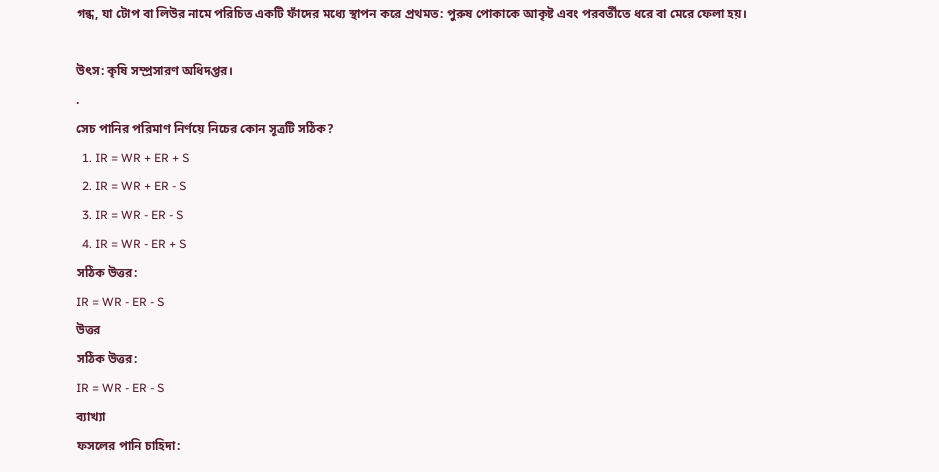গন্ধ, যা টোপ বা লিউর নামে পরিচিত একটি ফাঁদের মধ্যে স্থাপন করে প্রথমত: পুরুষ পোকাকে আকৃষ্ট এবং পরবর্তীতে ধরে বা মেরে ফেলা হয়।

উৎস: কৃষি সম্প্রসারণ অধিদপ্তর।
.
সেচ পানির পরিমাণ নির্ণয়ে নিচের কোন সূত্রটি সঠিক?
  1. IR = WR + ER + S
  2. IR = WR + ER - S
  3. IR = WR - ER - S
  4. IR = WR - ER + S
সঠিক উত্তর:
IR = WR - ER - S
উত্তর
সঠিক উত্তর:
IR = WR - ER - S
ব্যাখ্যা
ফসলের পানি চাহিদা: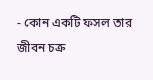- কোন একটি ফসল তার জীবন চক্র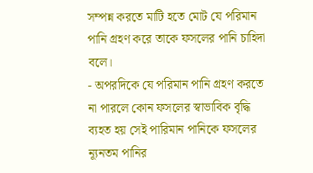সম্পন্ন করতে মাটি হতে মোট যে পরিমান পানি গ্রহণ করে তাকে ফসলের পানি চাহিদা বলে।
- অপরদিকে যে পরিমান পানি গ্রহণ করতে না পারলে কোন ফসলের স্বাভাবিক বৃদ্ধি ব্যহত হয় সেই পারিমান পানিকে ফসলের ন্যূনতম পানির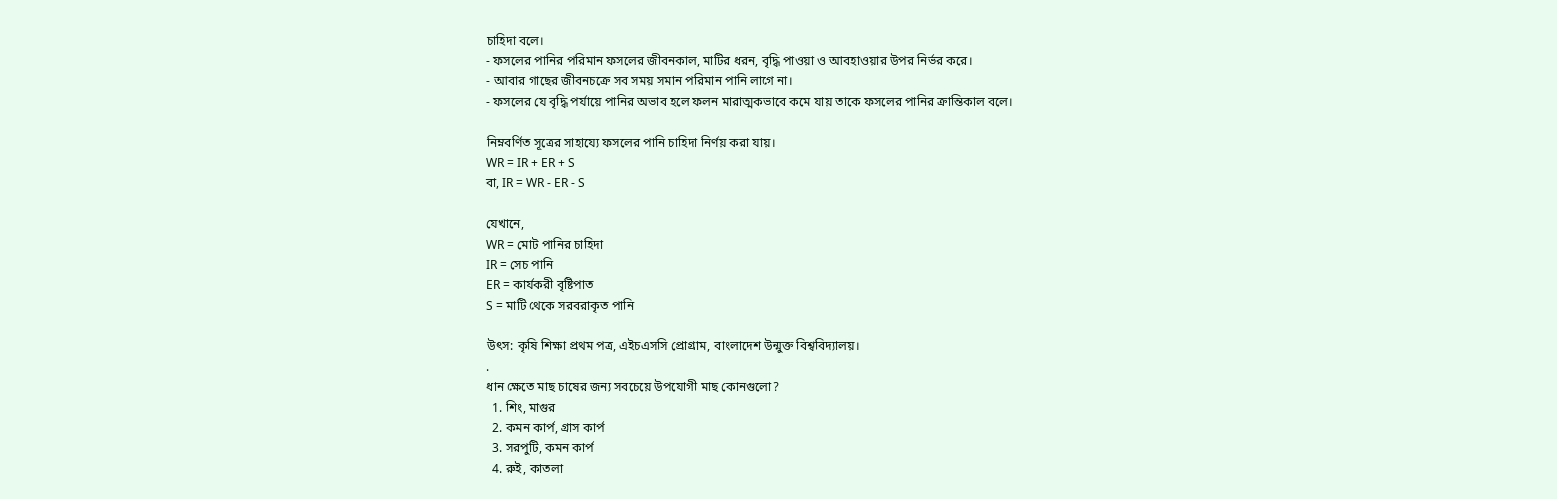চাহিদা বলে।
- ফসলের পানির পরিমান ফসলের জীবনকাল, মাটির ধরন, বৃদ্ধি পাওয়া ও আবহাওয়ার উপর নির্ভর করে।
- আবার গাছের জীবনচক্রে সব সময় সমান পরিমান পানি লাগে না।
- ফসলের যে বৃদ্ধি পর্যায়ে পানির অভাব হলে ফলন মারাত্মকভাবে কমে যায় তাকে ফসলের পানির ক্রান্তিকাল বলে।

নিম্নবর্ণিত সূত্রের সাহায্যে ফসলের পানি চাহিদা নির্ণয় করা যায়।
WR = IR + ER + S
বা, IR = WR - ER - S

যেখানে,
WR = মোট পানির চাহিদা
IR = সেচ পানি
ER = কার্যকরী বৃষ্টিপাত
S = মাটি থেকে সরবরাকৃত পানি

উৎস: কৃষি শিক্ষা প্রথম পত্র, এইচএসসি প্রোগ্রাম, বাংলাদেশ উন্মুক্ত বিশ্ববিদ্যালয়।
.
ধান ক্ষেতে মাছ চাষের জন্য সবচেয়ে উপযোগী মাছ কোনগুলো?
  1. শিং, মাগুর
  2. কমন কার্প, গ্রাস কার্প
  3. সরপুটি, কমন কার্প
  4. রুই, কাতলা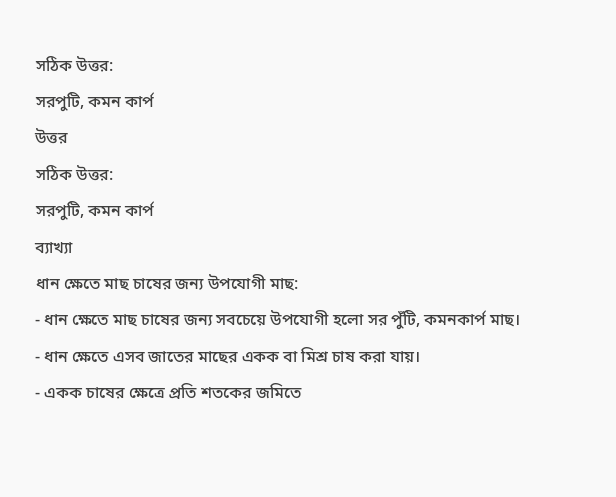সঠিক উত্তর:
সরপুটি, কমন কার্প
উত্তর
সঠিক উত্তর:
সরপুটি, কমন কার্প
ব্যাখ্যা
ধান ক্ষেতে মাছ চাষের জন্য উপযোগী মাছ:
- ধান ক্ষেতে মাছ চাষের জন্য সবচেয়ে উপযোগী হলো সর পুঁটি, কমনকার্প মাছ।
- ধান ক্ষেতে এসব জাতের মাছের একক বা মিশ্র চাষ করা যায়।
- একক চাষের ক্ষেত্রে প্রতি শতকের জমিতে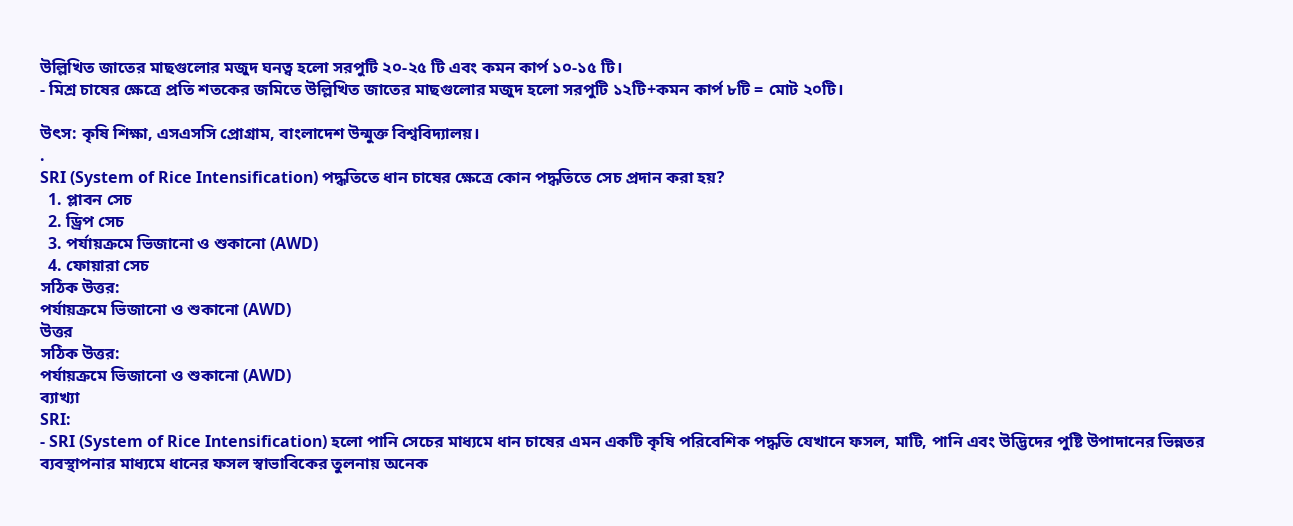উল্লিখিত জাতের মাছগুলোর মজুদ ঘনত্ব হলো সরপুটি ২০-২৫ টি এবং কমন কার্প ১০-১৫ টি।
- মিশ্র চাষের ক্ষেত্রে প্রতি শতকের জমিতে উল্লিখিত জাতের মাছগুলোর মজুদ হলো সরপুটি ১২টি+কমন কার্প ৮টি = মোট ২০টি।

উৎস: কৃষি শিক্ষা, এসএসসি প্রোগ্রাম, বাংলাদেশ উন্মুক্ত বিশ্ববিদ্যালয়।
.
SRI (System of Rice Intensification) পদ্ধতিতে ধান চাষের ক্ষেত্রে কোন পদ্ধতিতে সেচ প্রদান করা হয়?
  1. প্লাবন সেচ
  2. ড্রিপ সেচ
  3. পর্যায়ক্রমে ভিজানো ও শুকানো (AWD)
  4. ফোয়ারা সেচ
সঠিক উত্তর:
পর্যায়ক্রমে ভিজানো ও শুকানো (AWD)
উত্তর
সঠিক উত্তর:
পর্যায়ক্রমে ভিজানো ও শুকানো (AWD)
ব্যাখ্যা
SRI:
- SRI (System of Rice Intensification) হলো পানি সেচের মাধ্যমে ধান চাষের এমন একটি কৃষি পরিবেশিক পদ্ধতি যেখানে ফসল, মাটি, পানি এবং উদ্ভিদের পুষ্টি উপাদানের ভিন্নতর ব্যবস্থাপনার মাধ্যমে ধানের ফসল স্বাভাবিকের তুলনায় অনেক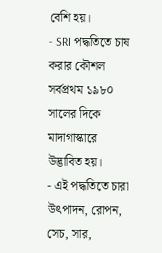বেশি হয়।
- SRI পদ্ধতিতে চাষ করার কৌশল সর্বপ্রথম ১৯৮০ সালের দিকে মাদাগাস্কারে উদ্ভাবিত হয়।
- এই পদ্ধতিতে চারা উৎপাদন, রোপন, সেচ, সার,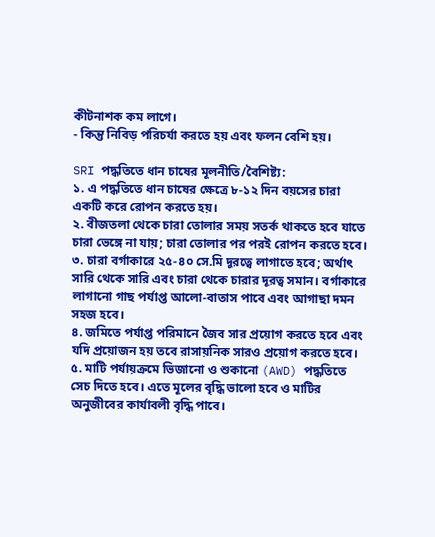কীটনাশক কম লাগে।
- কিন্তু নিবিড় পরিচর্যা করতে হয় এবং ফলন বেশি হয়।

SRI পদ্ধতিতে ধান চাষের মূলনীতি/বৈশিষ্ট্য:
১. এ পদ্ধতিতে ধান চাষের ক্ষেত্রে ৮-১২ দিন বয়সের চারা একটি করে রোপন করতে হয়।
২. বীজতলা থেকে চারা তোলার সময় সতর্ক থাকতে হবে যাতে চারা ভেঙ্গে না যায়; চারা তোলার পর পরই রোপন করতে হবে।
৩. চারা বর্গাকারে ২৫-৪০ সে.মি দূরত্বে লাগাতে হবে; অর্থাৎ সারি থেকে সারি এবং চারা থেকে চারার দূরত্ব সমান। বর্গাকারে লাগানো গাছ পর্যাপ্ত আলো-বাতাস পাবে এবং আগাছা দমন সহজ হবে।
৪. জমিতে পর্যাপ্ত পরিমানে জৈব সার প্রয়োগ করতে হবে এবং যদি প্রয়োজন হয় তবে রাসায়নিক সারও প্রয়োগ করতে হবে।
৫. মাটি পর্যায়ক্রমে ভিজানো ও শুকানো (AWD) পদ্ধতিতে সেচ দিতে হবে। এতে মূলের বৃদ্ধি ভালো হবে ও মাটির অনুজীবের কার্যাবলী বৃদ্ধি পাবে।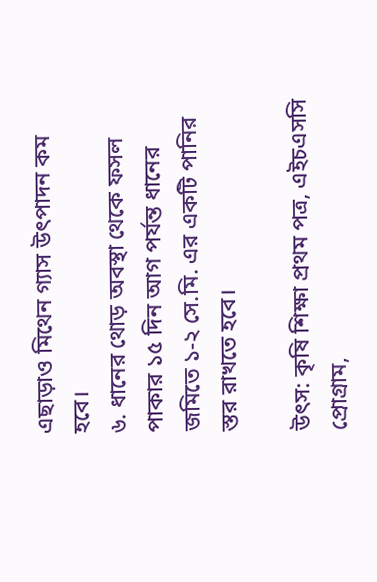এছাড়াও মিথেন গ্যাস উৎপাদন কম হবে।
৬. ধানের থোড় অবস্থা থেকে ফসল পাকার ১৫ দিন আগ পর্যন্ত ধানের জমিতে ১-২ সে.মি. এর একটি পানির স্তর রাখতে হবে।

উৎস: কৃষি শিক্ষা প্রথম পত্র, এইচএসসি প্রোগ্রাম,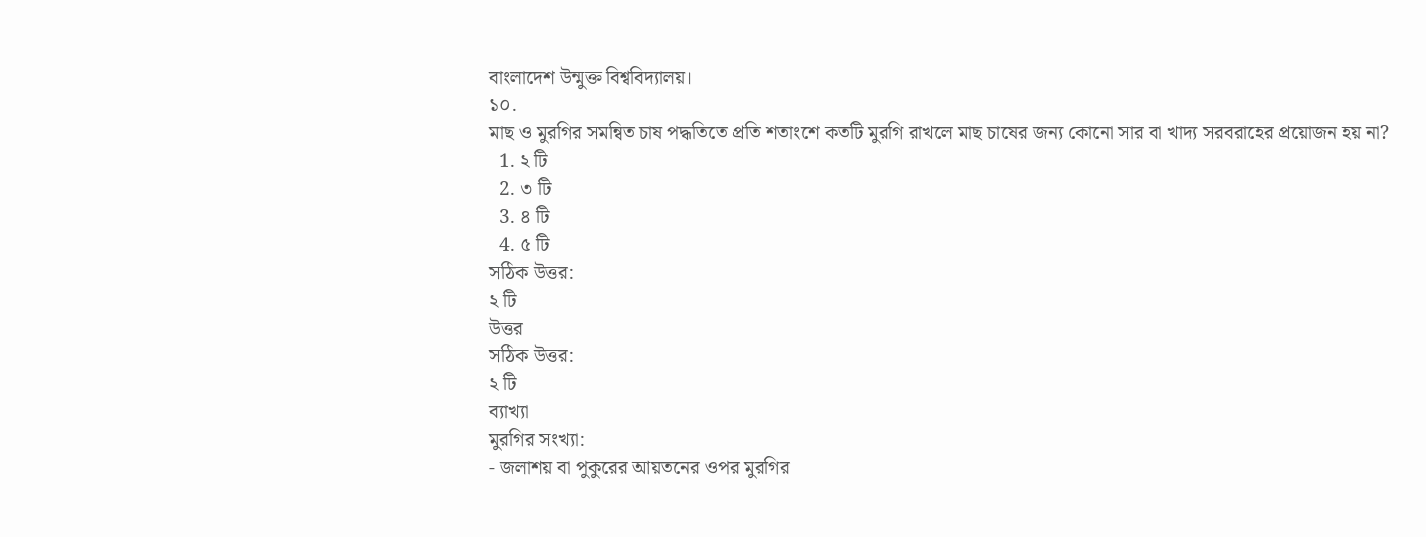বাংলাদেশ উন্মুক্ত বিশ্ববিদ্যালয়।
১০.
মাছ ও মুরগির সমন্বিত চাষ পদ্ধতিতে প্রতি শতাংশে কতটি মুরগি রাখলে মাছ চাষের জন্য কোনো সার বা খাদ্য সরবরাহের প্রয়োজন হয় না?
  1. ২ টি
  2. ৩ টি
  3. ৪ টি
  4. ৫ টি
সঠিক উত্তর:
২ টি
উত্তর
সঠিক উত্তর:
২ টি
ব্যাখ্যা
মুরগির সংখ্যা:
- জলাশয় বা পুকুরের আয়তনের ওপর মুরগির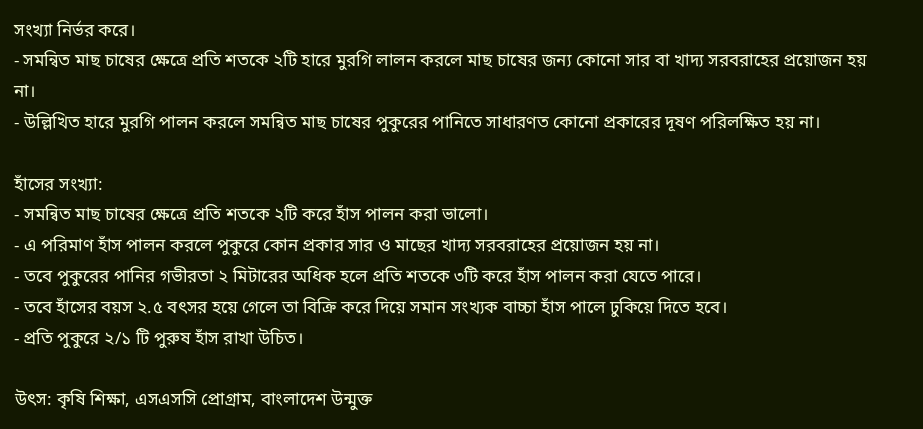সংখ্যা নির্ভর করে।
- সমন্বিত মাছ চাষের ক্ষেত্রে প্রতি শতকে ২টি হারে মুরগি লালন করলে মাছ চাষের জন্য কোনো সার বা খাদ্য সরবরাহের প্রয়োজন হয় না।
- উল্লিখিত হারে মুরগি পালন করলে সমন্বিত মাছ চাষের পুকুরের পানিতে সাধারণত কোনো প্রকারের দূষণ পরিলক্ষিত হয় না।

হাঁসের সংখ্যা:
- সমন্বিত মাছ চাষের ক্ষেত্রে প্রতি শতকে ২টি করে হাঁস পালন করা ভালো।
- এ পরিমাণ হাঁস পালন করলে পুকুরে কোন প্রকার সার ও মাছের খাদ্য সরবরাহের প্রয়োজন হয় না।
- তবে পুকুরের পানির গভীরতা ২ মিটারের অধিক হলে প্রতি শতকে ৩টি করে হাঁস পালন করা যেতে পারে।
- তবে হাঁসের বয়স ২.৫ বৎসর হয়ে গেলে তা বিক্রি করে দিয়ে সমান সংখ্যক বাচ্চা হাঁস পালে ঢুকিয়ে দিতে হবে।
- প্রতি পুকুরে ২/১ টি পুরুষ হাঁস রাখা উচিত।

উৎস: কৃষি শিক্ষা, এসএসসি প্রোগ্রাম, বাংলাদেশ উন্মুক্ত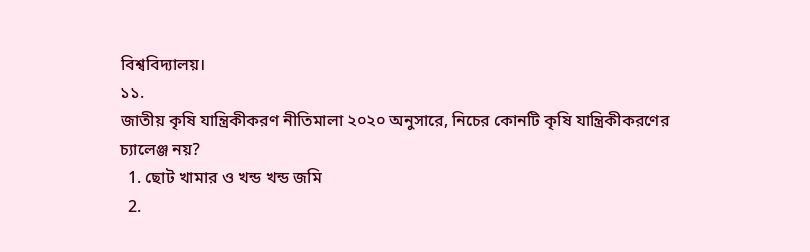বিশ্ববিদ্যালয়।
১১.
জাতীয় কৃষি যান্ত্রিকীকরণ নীতিমালা ২০২০ অনুসারে, নিচের কোনটি কৃষি যান্ত্রিকীকরণের চ্যালেঞ্জ নয়?
  1. ছোট খামার ও খন্ড খন্ড জমি
  2.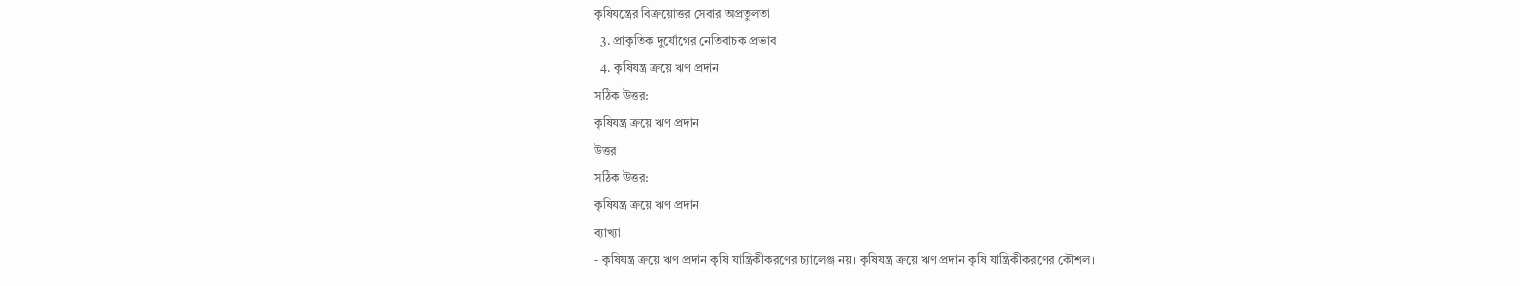কৃষিযন্ত্রের বিক্রয়োত্তর সেবার অপ্রতুলতা
  3. প্রাকৃতিক দুর্যোগের নেতিবাচক প্রভাব
  4. কৃষিযন্ত্র ক্রয়ে ঋণ প্রদান
সঠিক উত্তর:
কৃষিযন্ত্র ক্রয়ে ঋণ প্রদান
উত্তর
সঠিক উত্তর:
কৃষিযন্ত্র ক্রয়ে ঋণ প্রদান
ব্যাখ্যা
- কৃষিযন্ত্র ক্রয়ে ঋণ প্রদান কৃষি যান্ত্রিকীকরণের চ্যালেঞ্জ নয়। কৃষিযন্ত্র ক্রয়ে ঋণ প্রদান কৃষি যান্ত্রিকীকরণের কৌশল।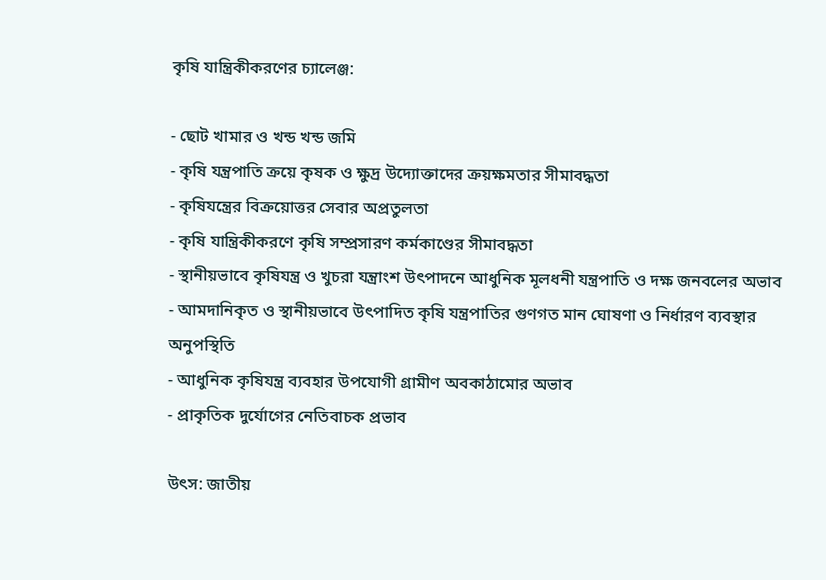কৃষি যান্ত্রিকীকরণের চ্যালেঞ্জ:

- ছোট খামার ও খন্ড খন্ড জমি
- কৃষি যন্ত্রপাতি ক্রয়ে কৃষক ও ক্ষুদ্র উদ্যোক্তাদের ক্রয়ক্ষমতার সীমাবদ্ধতা
- কৃষিযন্ত্রের বিক্রয়োত্তর সেবার অপ্রতুলতা
- কৃষি যান্ত্রিকীকরণে কৃষি সম্প্রসারণ কর্মকাণ্ডের সীমাবদ্ধতা
- স্থানীয়ভাবে কৃষিযন্ত্র ও খুচরা যন্ত্রাংশ উৎপাদনে আধুনিক মূলধনী যন্ত্রপাতি ও দক্ষ জনবলের অভাব
- আমদানিকৃত ও স্থানীয়ভাবে উৎপাদিত কৃষি যন্ত্রপাতির গুণগত মান ঘোষণা ও নির্ধারণ ব্যবস্থার অনুপস্থিতি
- আধুনিক কৃষিযন্ত্র ব্যবহার উপযোগী গ্রামীণ অবকাঠামোর অভাব
- প্রাকৃতিক দুর্যোগের নেতিবাচক প্রভাব

উৎস: জাতীয়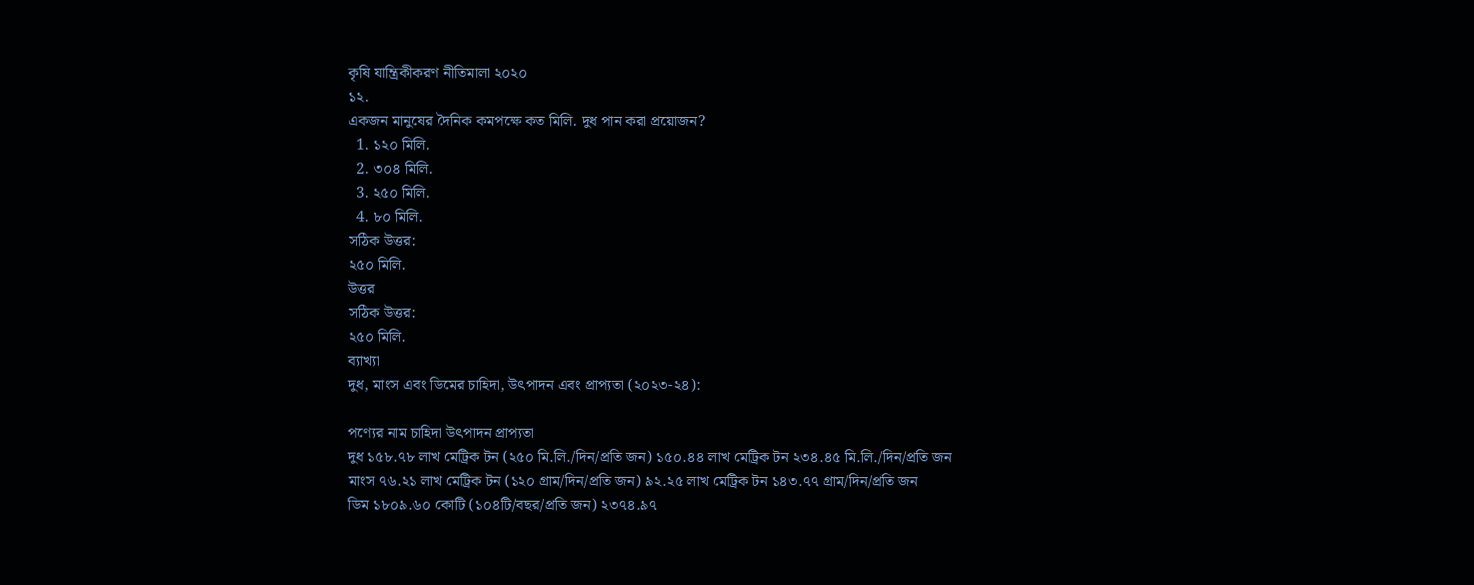কৃষি যান্ত্রিকীকরণ নীতিমালা ২০২০
১২.
একজন মানুষের দৈনিক কমপক্ষে কত মিলি. দুধ পান করা প্রয়োজন?
  1. ১২০ মিলি.
  2. ৩০৪ মিলি.
  3. ২৫০ মিলি.
  4. ৮০ মিলি.
সঠিক উত্তর:
২৫০ মিলি.
উত্তর
সঠিক উত্তর:
২৫০ মিলি.
ব্যাখ্যা
দুধ, মাংস এবং ডিমের চাহিদা, উৎপাদন এবং প্রাপ্যতা (২০২৩-২৪):

পণ্যের নাম চাহিদা উৎপাদন প্রাপ্যতা
দুধ ১৫৮.৭৮ লাখ মেট্রিক টন (২৫০ মি.লি./দিন/প্রতি জন) ১৫০.৪৪ লাখ মেট্রিক টন ২৩৪.৪৫ মি.লি./দিন/প্রতি জন
মাংস ৭৬.২১ লাখ মেট্রিক টন (১২০ গ্রাম/দিন/প্রতি জন) ৯২.২৫ লাখ মেট্রিক টন ১৪৩.৭৭ গ্রাম/দিন/প্রতি জন
ডিম ১৮০৯.৬০ কোটি (১০৪টি/বছর/প্রতি জন) ২৩৭৪.৯৭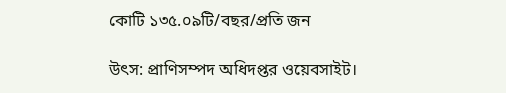কোটি ১৩৫.০৯টি/বছর/প্রতি জন

উৎস: প্রাণিসম্পদ অধিদপ্তর ওয়েবসাইট।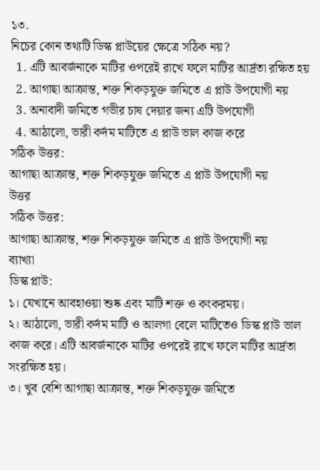১৩.
নিচের কোন তথ্যটি ডিস্ক প্লাউয়ের ক্ষেত্রে সঠিক নয়?
  1. এটি আবর্জনাকে মাটির ওপরেই রাখে ফলে মাটির আর্দ্রতা রক্ষিত হয়
  2. আগাছা আক্রান্ত, শক্ত শিকড়যুক্ত জমিতে এ প্লাউ উপযোগী নয়
  3. অনাবাদী জমিতে গভীর চাষ দেয়ার জন্য এটি উপযোগী
  4. আঠালো, ভারী কর্দম মাটিতে এ প্লাউ ভাল কাজ করে
সঠিক উত্তর:
আগাছা আক্রান্ত, শক্ত শিকড়যুক্ত জমিতে এ প্লাউ উপযোগী নয়
উত্তর
সঠিক উত্তর:
আগাছা আক্রান্ত, শক্ত শিকড়যুক্ত জমিতে এ প্লাউ উপযোগী নয়
ব্যাখ্যা
ডিস্ক প্লাউ:
১। যেখানে আবহাওয়া শুষ্ক এবং মাটি শক্ত ও কংকরময়।
২। আঠালো, ভারী কর্দম মাটি ও আলগা বেলে মাটিতেও ডিস্ক প্লাউ ভাল কাজ করে। এটি আবর্জনাকে মাটির ওপরেই রাখে ফলে মাটির আর্দ্রতা সংরক্ষিত হয়।
৩। খুব বেশি আগাছা আক্রান্ত, শক্ত শিকড়যুক্ত জমিতে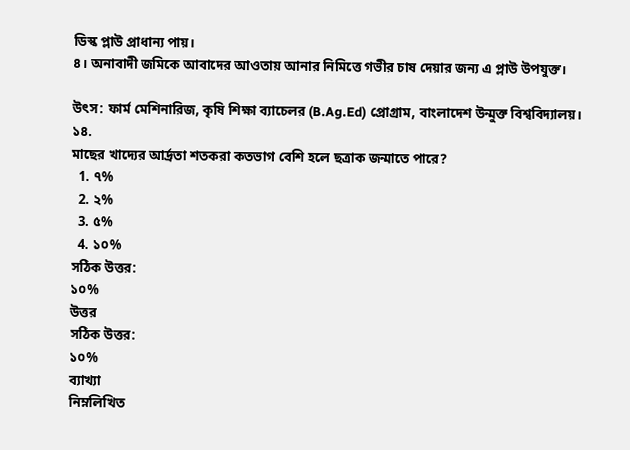ডিস্ক প্লাউ প্রাধান্য পায়।
৪। অনাবাদী জমিকে আবাদের আওতায় আনার নিমিত্তে গভীর চাষ দেয়ার জন্য এ প্লাউ উপযুক্ত।

উৎস: ফার্ম মেশিনারিজ, কৃষি শিক্ষা ব্যাচেলর (B.Ag.Ed) প্রোগ্রাম, বাংলাদেশ উন্মুক্ত বিশ্ববিদ্যালয়।
১৪.
মাছের খাদ্যের আর্দ্রতা শতকরা কতভাগ বেশি হলে ছত্রাক জন্মাতে পারে?
  1. ৭%
  2. ২%
  3. ৫%
  4. ১০%
সঠিক উত্তর:
১০%
উত্তর
সঠিক উত্তর:
১০%
ব্যাখ্যা
নিম্নলিখিত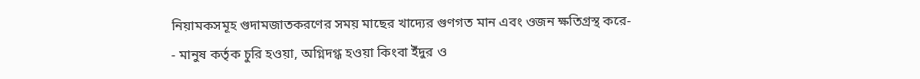নিয়ামকসমূহ গুদামজাতকরণের সময় মাছের খাদ্যের গুণগত মান এবং ওজন ক্ষতিগ্রস্থ করে-
- মানুষ কর্তৃক চুরি হওয়া, অগ্নিদগ্ধ হওয়া কিংবা ইঁদুর ও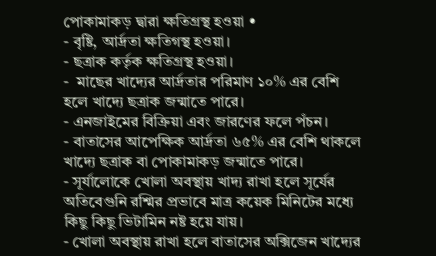পোকামাকড় দ্বারা ক্ষতিগ্রস্থ হওয়া •
- বৃষ্টি, আর্দ্রতা ক্ষতিগস্থ হওয়া।
- ছত্রাক কর্তৃক ক্ষতিগ্রস্থ হওয়া।
-  মাছের খাদ্যের আর্দ্রতার পরিমাণ ১০% এর বেশি হলে খাদ্যে ছত্রাক জন্মাতে পারে।
- এনজাইমের বিক্রিয়া এবং জারণের ফলে পঁচন।
- বাতাসের আপেক্ষিক আর্দ্রতা ৬৫% এর বেশি থাকলে খাদ্যে ছত্রাক বা পোকামাকড় জন্মাতে পারে।
- সূর্যালোকে খোলা অবস্থায় খাদ্য রাখা হলে সূর্যের অতিবেগুনি রশ্মির প্রভাবে মাত্র কয়েক মিনিটের মধ্যে কিছু কিছু ভিটামিন নষ্ট হয়ে যায়।
- খোলা অবস্থায় রাখা হলে বাতাসের অক্সিজেন খাদ্যের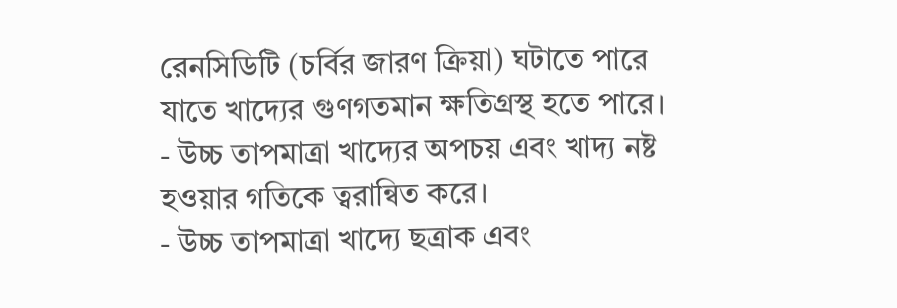রেনসিডিটি (চর্বির জারণ ক্রিয়া) ঘটাতে পারে যাতে খাদ্যের গুণগতমান ক্ষতিগ্রস্থ হতে পারে।
- উচ্চ তাপমাত্রা খাদ্যের অপচয় এবং খাদ্য নষ্ট হওয়ার গতিকে ত্বরান্বিত করে।
- উচ্চ তাপমাত্রা খাদ্যে ছত্রাক এবং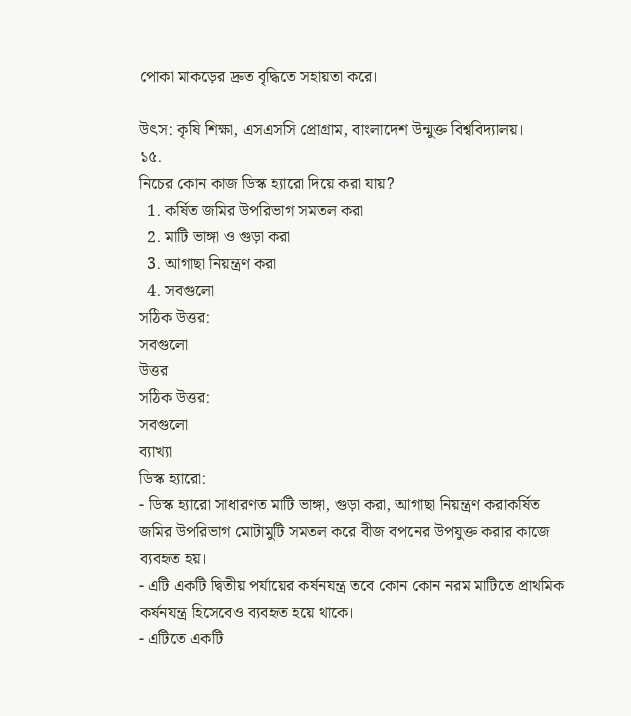পোকা মাকড়ের দ্রুত বৃদ্ধিতে সহায়তা করে।

উৎস: কৃষি শিক্ষা, এসএসসি প্রোগ্রাম, বাংলাদেশ উন্মুক্ত বিশ্ববিদ্যালয়।
১৫.
নিচের কোন কাজ ডিস্ক হ্যারো দিয়ে করা যায়?
  1. কর্ষিত জমির উপরিভাগ সমতল করা
  2. মাটি ভাঙ্গা ও গুড়া করা
  3. আগাছা নিয়ন্ত্রণ করা
  4. সবগুলো
সঠিক উত্তর:
সবগুলো
উত্তর
সঠিক উত্তর:
সবগুলো
ব্যাখ্যা
ডিস্ক হ্যারো:
- ডিস্ক হ্যারো সাধারণত মাটি ভাঙ্গা, গুড়া করা, আগাছা নিয়ন্ত্রণ করাকর্ষিত জমির উপরিভাগ মোটামুটি সমতল করে বীজ বপনের উপযুক্ত করার কাজে ব্যবহৃত হয়।
- এটি একটি দ্বিতীয় পর্যায়ের কর্ষনযন্ত্র তবে কোন কোন নরম মাটিতে প্রাথমিক কর্ষনযন্ত্র হিসেবেও ব্যবহৃত হয়ে থাকে।
- এটিতে একটি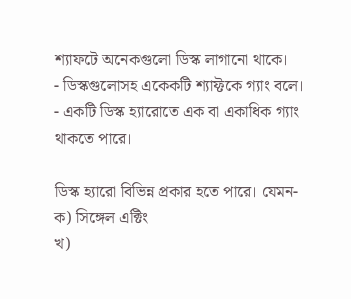শ্যাফটে অনেকগুলো ডিস্ক লাগানো থাকে।
- ডিস্কগুলোসহ একেকটি শ্যাফ্টকে গ্যাং বলে।
- একটি ডিস্ক হ্যারোতে এক বা একাধিক গ্যাং থাকতে পারে।

ডিস্ক হ্যারো বিভিন্ন প্রকার হতে পারে। যেমন-
ক) সিঙ্গেল এক্টিং
খ)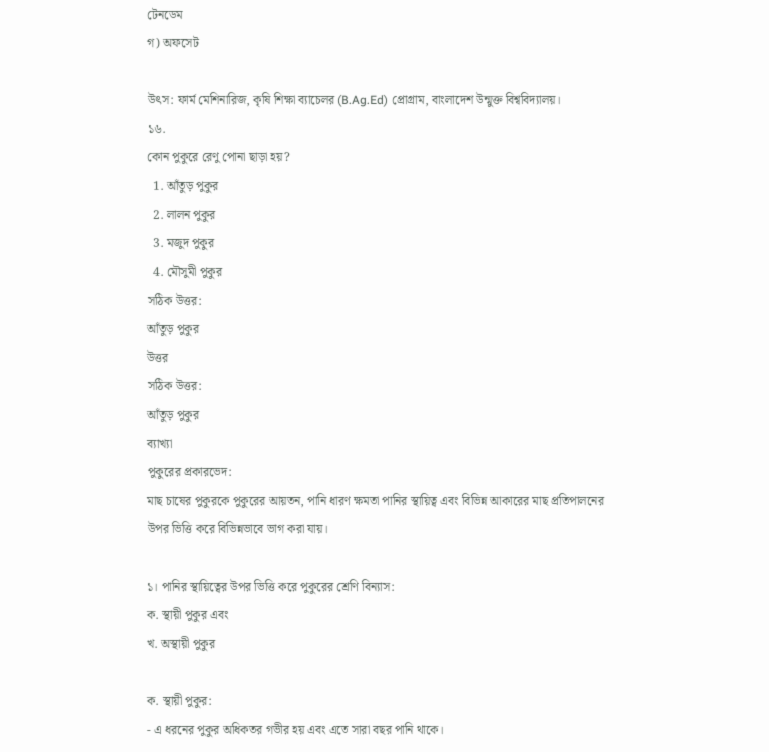টেনডেম
গ) অফসেট

উৎস: ফার্ম মেশিনারিজ, কৃষি শিক্ষা ব্যাচেলর (B.Ag.Ed) প্রোগ্রাম, বাংলাদেশ উন্মুক্ত বিশ্ববিদ্যালয়।
১৬.
কোন পুকুরে রেণু পোনা ছাড়া হয়?
  1. আঁতুড় পুকুর
  2. লালন পুকুর
  3. মজুদ পুকুর
  4. মৌসুমী পুকুর
সঠিক উত্তর:
আঁতুড় পুকুর
উত্তর
সঠিক উত্তর:
আঁতুড় পুকুর
ব্যাখ্যা
পুকুরের প্রকারভেদ:
মাছ চাষের পুকুরকে পুকুরের আয়তন, পানি ধারণ ক্ষমতা পানির স্থায়িত্ব এবং বিভিন্ন আকারের মাছ প্রতিপালনের উপর ভিত্তি করে বিভিন্নভাবে ভাগ করা যায়।

১। পানির স্থায়িত্বের উপর ভিত্তি করে পুকুরের শ্রেণি বিন্যাস:
ক. স্থায়ী পুকুর এবং
খ. অস্থায়ী পুকুর

ক. স্থায়ী পুকুর:
- এ ধরনের পুকুর অধিকতর গভীর হয় এবং এতে সারা বছর পানি থাকে।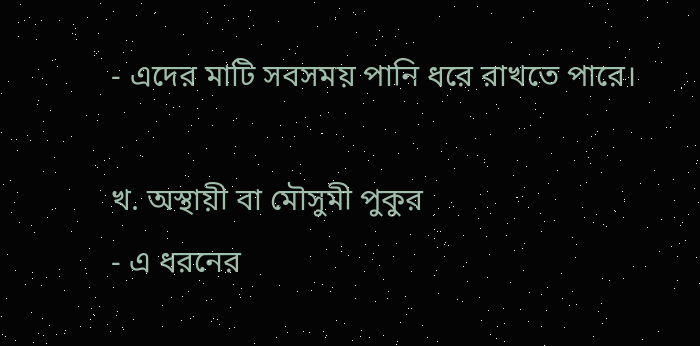- এদের মাটি সবসময় পানি ধরে রাখতে পারে।

খ. অস্থায়ী বা মৌসুমী পুকুর
- এ ধরনের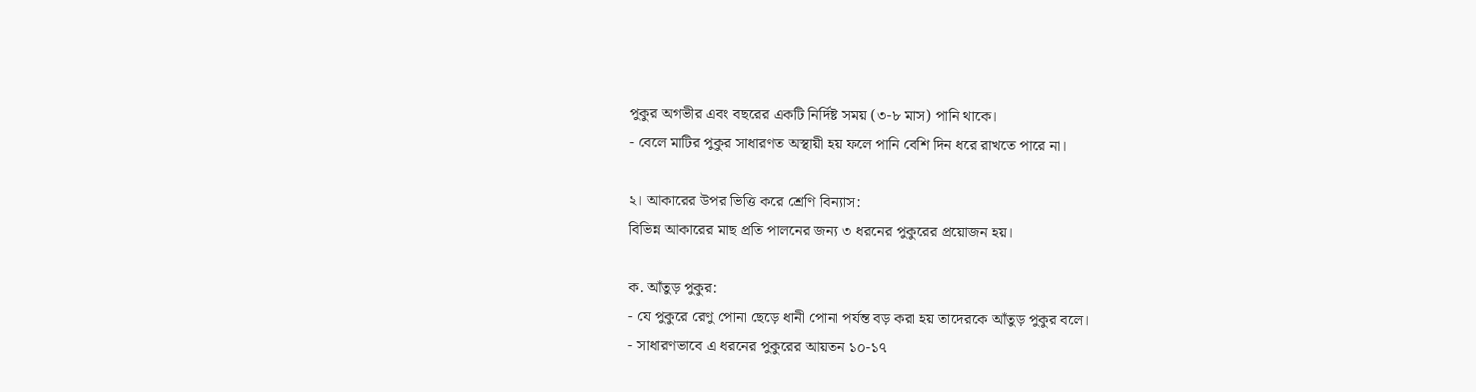পুকুর অগভীর এবং বছরের একটি নির্দিষ্ট সময় (৩-৮ মাস) পানি থাকে।
- বেলে মাটির পুকুর সাধারণত অস্থায়ী হয় ফলে পানি বেশি দিন ধরে রাখতে পারে না।

২। আকারের উপর ভিত্তি করে শ্রেণি বিন্যাস:
বিভিন্ন আকারের মাছ প্রতি পালনের জন্য ৩ ধরনের পুকুরের প্রয়োজন হয়।

ক. আঁতুড় পুকুর:
- যে পুকুরে রেণু পোনা ছেড়ে ধানী পোনা পর্যন্ত বড় করা হয় তাদেরকে আঁতুড় পুকুর বলে।
- সাধারণভাবে এ ধরনের পুকুরের আয়তন ১০-১৭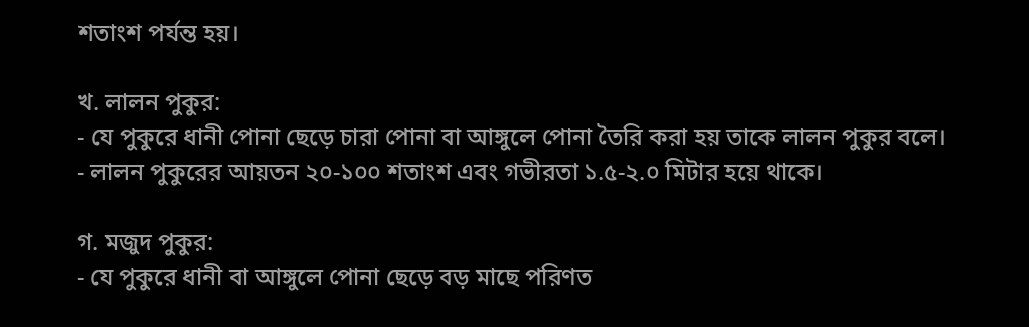শতাংশ পর্যন্ত হয়।

খ. লালন পুকুর:
- যে পুকুরে ধানী পোনা ছেড়ে চারা পোনা বা আঙ্গুলে পোনা তৈরি করা হয় তাকে লালন পুকুর বলে।
- লালন পুকুরের আয়তন ২০-১০০ শতাংশ এবং গভীরতা ১.৫-২.০ মিটার হয়ে থাকে।

গ. মজুদ পুকুর:
- যে পুকুরে ধানী বা আঙ্গুলে পোনা ছেড়ে বড় মাছে পরিণত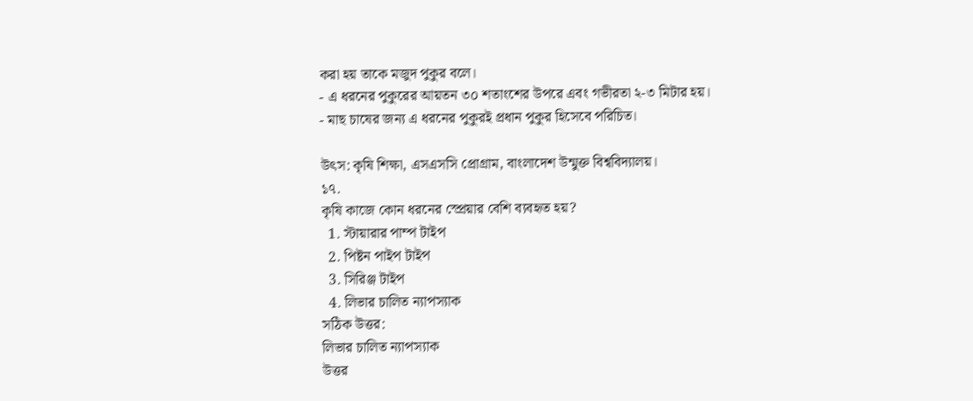করা হয় তাকে মজুদ পুকুর বলে।
- এ ধরনের পুকুরের আয়তন ৩০ শতাংশের উপরে এবং গভীরতা ২-৩ মিটার হয়।
- মাছ চাষের জন্য এ ধরনের পুকুরই প্রধান পুকুর হিসেবে পরিচিত।

উৎস: কৃষি শিক্ষা, এসএসসি প্রোগ্রাম, বাংলাদেশ উন্মুক্ত বিশ্ববিদ্যালয়।
১৭.
কৃষি কাজে কোন ধরনের স্প্রেয়ার বেশি ব্যবহৃত হয়?
  1. স্টায়ারার পাম্প টাইপ
  2. পিষ্টন পাইপ টাইপ
  3. সিরিঞ্জ টাইপ
  4. লিভার চালিত ন্যাপস্যাক
সঠিক উত্তর:
লিভার চালিত ন্যাপস্যাক
উত্তর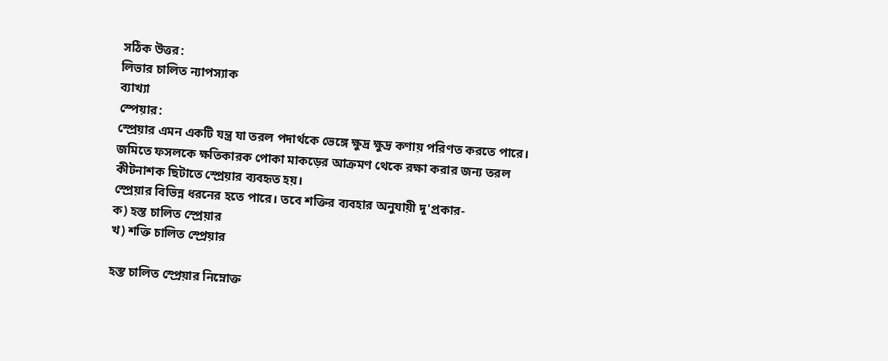সঠিক উত্তর:
লিভার চালিত ন্যাপস্যাক
ব্যাখ্যা
স্পেয়ার:
স্প্রেয়ার এমন একটি যন্ত্র যা তরল পদার্থকে ভেঙ্গে ক্ষুদ্র ক্ষুদ্র কণায় পরিণত করতে পারে।
জমিতে ফসলকে ক্ষতিকারক পোকা মাকড়ের আক্রমণ থেকে রক্ষা করার জন্য তরল কীটনাশক ছিটাতে স্প্রেয়ার ব্যবহৃত হয়।
স্প্রেয়ার বিভিন্ন ধরনের হতে পারে। তবে শক্তির ব্যবহার অনুযায়ী দু'প্রকার-
ক) হস্ত চালিত স্প্রেয়ার
খ) শক্তি চালিত স্প্রেয়ার

হস্ত চালিত স্প্রেয়ার নিম্নোক্ত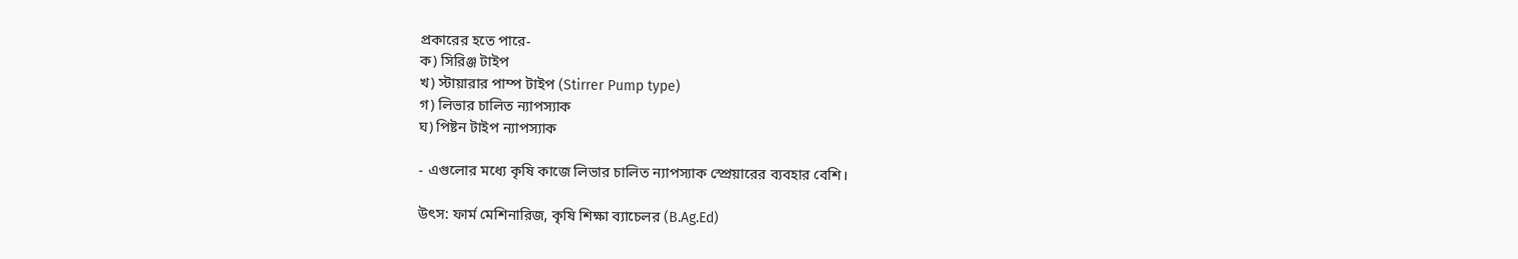প্রকারের হতে পারে-
ক) সিরিঞ্জ টাইপ
খ) স্টায়ারার পাম্প টাইপ (Stirrer Pump type)
গ) লিভার চালিত ন্যাপস্যাক
ঘ) পিষ্টন টাইপ ন্যাপস্যাক

- এগুলোর মধ্যে কৃষি কাজে লিভার চালিত ন্যাপস্যাক স্প্রেয়ারের ব্যবহার বেশি।

উৎস: ফার্ম মেশিনারিজ, কৃষি শিক্ষা ব্যাচেলর (B.Ag.Ed)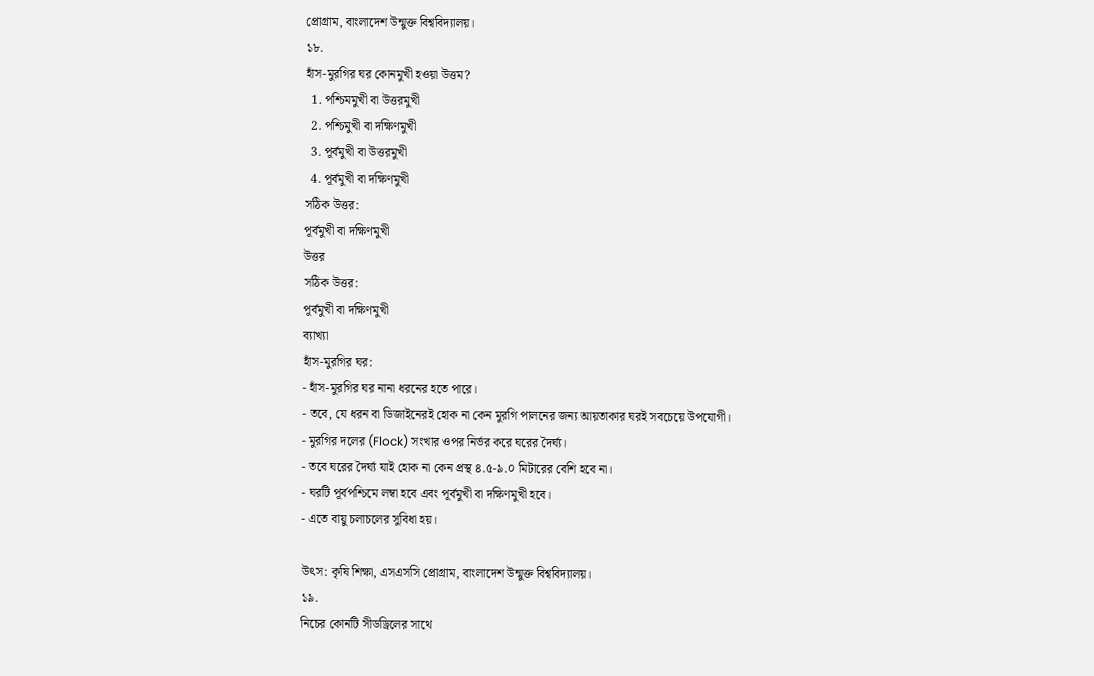প্রোগ্রাম, বাংলাদেশ উন্মুক্ত বিশ্ববিদ্যালয়।
১৮.
হাঁস-মুরগির ঘর কোনমুখী হওয়া উত্তম?
  1. পশ্চিমমুখী বা উত্তরমুখী
  2. পশ্চিমুখী বা দক্ষিণমুখী
  3. পূর্বমুখী বা উত্তরমুখী
  4. পূর্বমুখী বা দক্ষিণমুখী
সঠিক উত্তর:
পূর্বমুখী বা দক্ষিণমুখী
উত্তর
সঠিক উত্তর:
পূর্বমুখী বা দক্ষিণমুখী
ব্যাখ্যা
হাঁস-মুরগির ঘর:
- হাঁস-মুরগির ঘর নানা ধরনের হতে পারে।
- তবে, যে ধরন বা ডিজাইনেরই হোক না কেন মুরগি পালনের জন্য আয়তাকার ঘরই সবচেয়ে উপযোগী।
- মুরগির দলের (Flock) সংখার ওপর নির্ভর করে ঘরের দৈর্ঘ্য।
- তবে ঘরের দৈর্ঘ্য যাই হোক না কেন প্রস্থ ৪.৫-৯.০ মিটারের বেশি হবে না।
- ঘরটি পূর্বপশ্চিমে লম্বা হবে এবং পূর্বমুখী বা দক্ষিণমুখী হবে।
- এতে বায়ু চলাচলের সুবিধা হয়।

উৎস: কৃষি শিক্ষা, এসএসসি প্রোগ্রাম, বাংলাদেশ উন্মুক্ত বিশ্ববিদ্যালয়।
১৯.
নিচের কোনটি সীডড্রিলের সাথে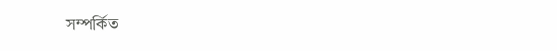সম্পর্কিত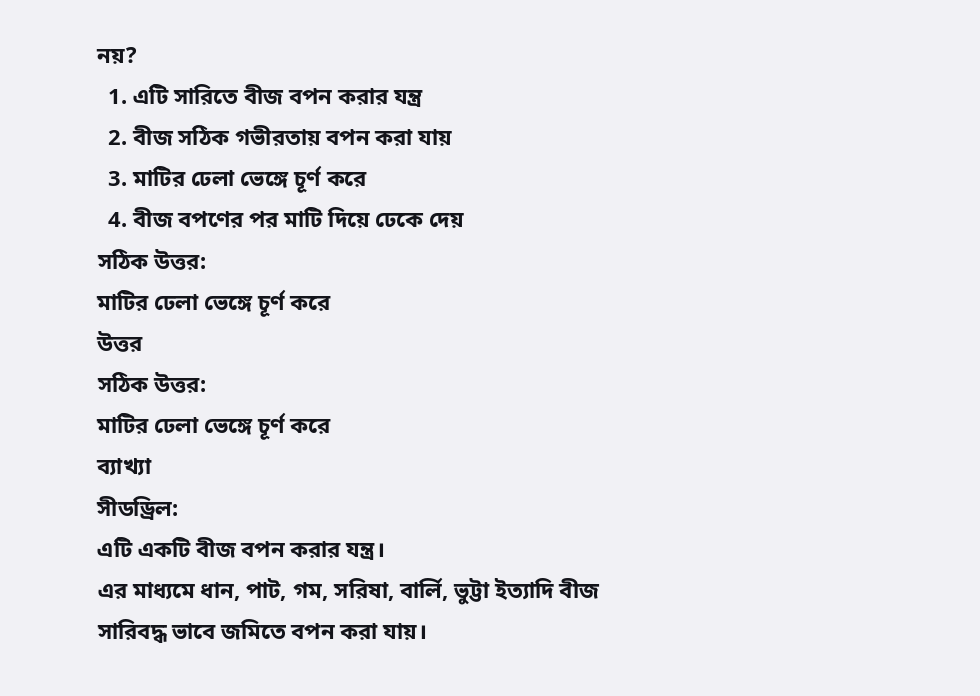নয়?
  1. এটি সারিতে বীজ বপন করার যন্ত্র
  2. বীজ সঠিক গভীরতায় বপন করা যায়
  3. মাটির ঢেলা ভেঙ্গে চূর্ণ করে
  4. বীজ বপণের পর মাটি দিয়ে ঢেকে দেয়
সঠিক উত্তর:
মাটির ঢেলা ভেঙ্গে চূর্ণ করে
উত্তর
সঠিক উত্তর:
মাটির ঢেলা ভেঙ্গে চূর্ণ করে
ব্যাখ্যা
সীডড্রিল:
এটি একটি বীজ বপন করার যন্ত্র।
এর মাধ্যমে ধান, পাট, গম, সরিষা, বার্লি, ভুট্টা ইত্যাদি বীজ সারিবদ্ধ ভাবে জমিতে বপন করা যায়।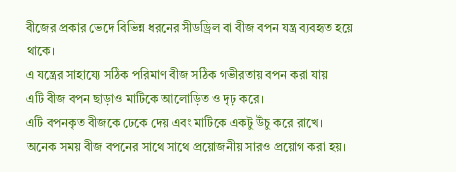বীজের প্রকার ভেদে বিভিন্ন ধরনের সীডড্রিল বা বীজ বপন যন্ত্র ব্যবহৃত হয়ে থাকে।
এ যন্ত্রের সাহায্যে সঠিক পরিমাণ বীজ সঠিক গভীরতায় বপন করা যায়
এটি বীজ বপন ছাড়াও মাটিকে আলোড়িত ও দৃঢ় করে।
এটি বপনকৃত বীজকে ঢেকে দেয় এবং মাটিকে একটু উঁচু করে রাখে।
অনেক সময় বীজ বপনের সাথে সাথে প্রয়োজনীয় সারও প্রয়োগ করা হয়।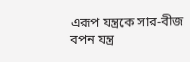এরূপ যন্ত্রকে সার-বীজ বপন যন্ত্র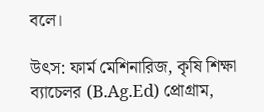বলে।

উৎস: ফার্ম মেশিনারিজ, কৃষি শিক্ষা ব্যাচেলর (B.Ag.Ed) প্রোগ্রাম,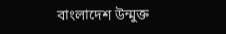বাংলাদেশ উন্মুক্ত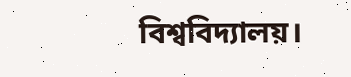বিশ্ববিদ্যালয়।